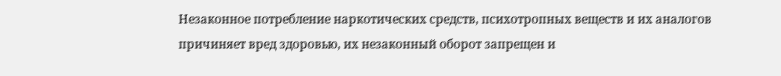Незаконное потребление наркотических средств, психотропных веществ и их аналогов причиняет вред здоровью, их незаконный оборот запрещен и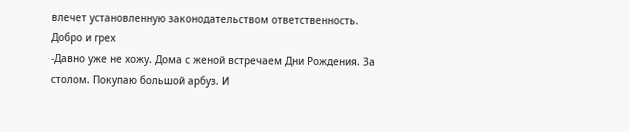влечет установленную законодательством ответственность.
Добро и грех
-Давно уже не хожу. Дома с женой встречаем Дни Рождения. За столом. Покупаю большой арбуз. И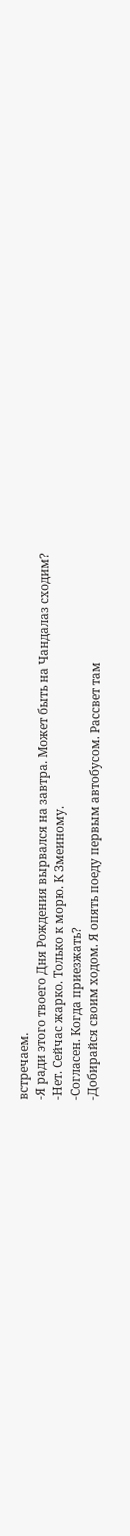встречаем.
-Я ради этого твоего Дня Рождения вырвался на завтра. Может быть на Чандалаз сходим?
-Нет. Сейчас жарко. Только к морю. К Змеиному.
-Согласен. Когда приезжать?
-Добирайся своим ходом. Я опять поеду первым автобусом. Рассвет там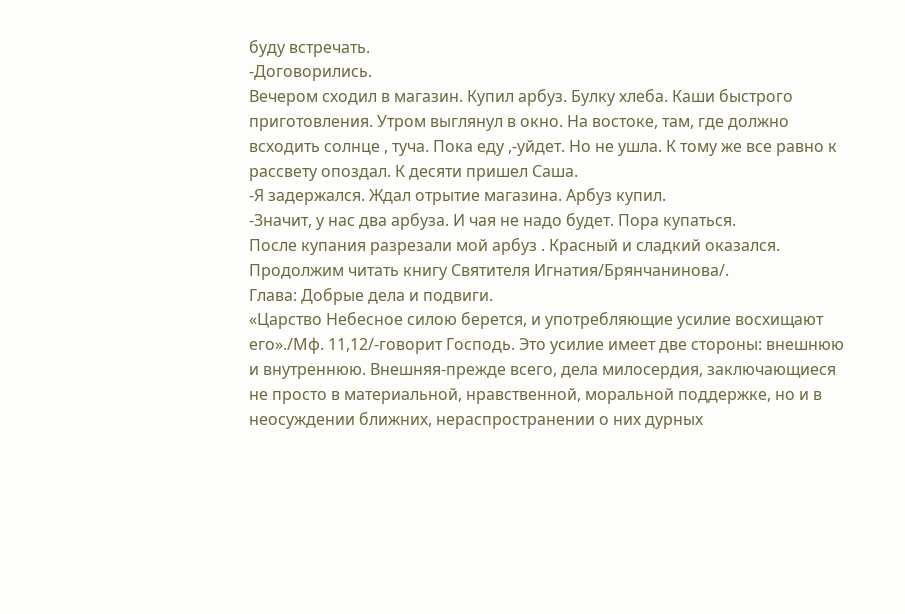буду встречать.
-Договорились.
Вечером сходил в магазин. Купил арбуз. Булку хлеба. Каши быстрого приготовления. Утром выглянул в окно. На востоке, там, где должно всходить солнце , туча. Пока еду ,-уйдет. Но не ушла. К тому же все равно к рассвету опоздал. К десяти пришел Саша.
-Я задержался. Ждал отрытие магазина. Арбуз купил.
-Значит, у нас два арбуза. И чая не надо будет. Пора купаться.
После купания разрезали мой арбуз . Красный и сладкий оказался.
Продолжим читать книгу Святителя Игнатия/Брянчанинова/.
Глава: Добрые дела и подвиги.
«Царство Небесное силою берется, и употребляющие усилие восхищают его»./Мф. 11,12/-говорит Господь. Это усилие имеет две стороны: внешнюю и внутреннюю. Внешняя-прежде всего, дела милосердия, заключающиеся не просто в материальной, нравственной, моральной поддержке, но и в неосуждении ближних, нераспространении о них дурных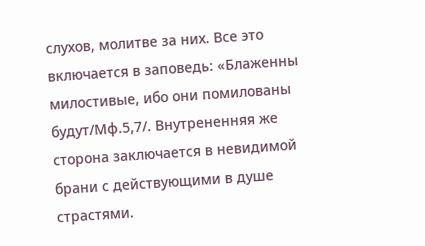слухов, молитве за них. Все это включается в заповедь: «Блаженны милостивые, ибо они помилованы будут/Мф.5,7/. Внутрененняя же сторона заключается в невидимой брани с действующими в душе страстями.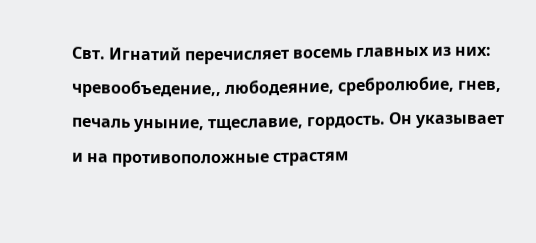Свт. Игнатий перечисляет восемь главных из них: чревообъедение,, любодеяние, сребролюбие, гнев, печаль уныние, тщеславие, гордость. Он указывает и на противоположные страстям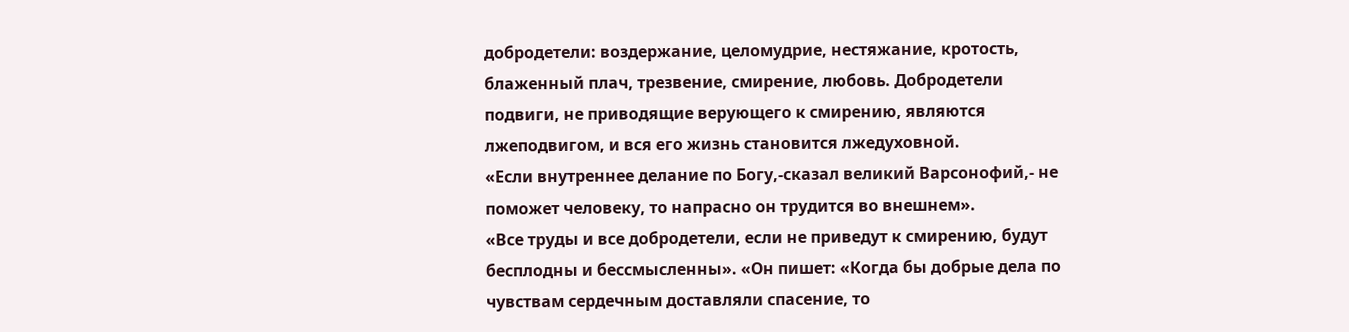добродетели: воздержание, целомудрие, нестяжание, кротость, блаженный плач, трезвение, смирение, любовь. Добродетели подвиги, не приводящие верующего к смирению, являются лжеподвигом, и вся его жизнь становится лжедуховной.
«Если внутреннее делание по Богу,-сказал великий Варсонофий,- не поможет человеку, то напрасно он трудится во внешнем».
«Все труды и все добродетели, если не приведут к смирению, будут бесплодны и бессмысленны». «Он пишет: «Когда бы добрые дела по чувствам сердечным доставляли спасение, то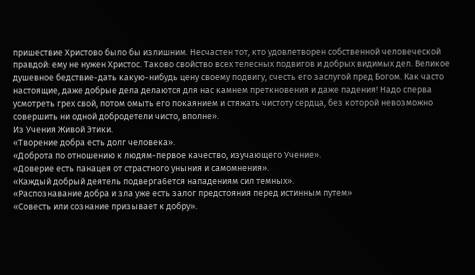пришествие Христово было бы излишним. Несчастен тот, кто удовлетворен собственной человеческой правдой: ему не нужен Христос. Таково свойство всех телесных подвигов и добрых видимых дел. Великое душевное бедствие-дать какую-нибудь цену своему подвигу, счесть его заслугой пред Богом. Как часто настоящие, даже добрые дела делаются для нас камнем преткновения и даже падения! Надо сперва усмотреть грех свой, потом омыть его покаянием и стяжать чистоту сердца, без которой невозможно совершить ни одной добродетели чисто, вполне».
Из Учения Живой Этики.
«Творение добра есть долг человека».
«Доброта по отношению к людям-первое качество, изучающего Учение».
«Доверие есть панацея от страстного уныния и самомнения».
«Каждый добрый деятель подверга6ется нападениям сил темных».
«Распознавание добра и зла уже есть залог предстояния перед истинным путем»
«Совесть или сознание призывает к добру».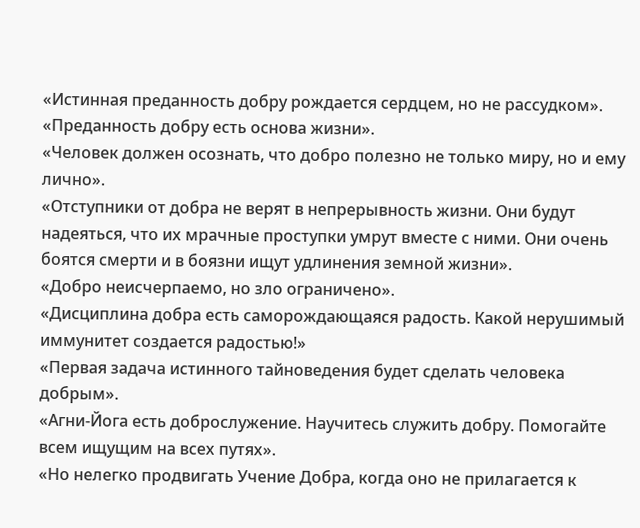«Истинная преданность добру рождается сердцем, но не рассудком».
«Преданность добру есть основа жизни».
«Человек должен осознать, что добро полезно не только миру, но и ему лично».
«Отступники от добра не верят в непрерывность жизни. Они будут надеяться, что их мрачные проступки умрут вместе с ними. Они очень боятся смерти и в боязни ищут удлинения земной жизни».
«Добро неисчерпаемо, но зло ограничено».
«Дисциплина добра есть саморождающаяся радость. Какой нерушимый иммунитет создается радостью!»
«Первая задача истинного тайноведения будет сделать человека добрым».
«Агни-Йога есть доброслужение. Научитесь служить добру. Помогайте всем ищущим на всех путях».
«Но нелегко продвигать Учение Добра, когда оно не прилагается к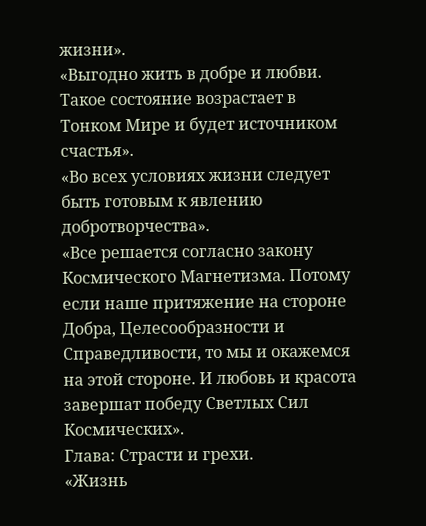жизни».
«Выгодно жить в добре и любви. Такое состояние возрастает в Тонком Мире и будет источником счастья».
«Во всех условиях жизни следует быть готовым к явлению добротворчества».
«Все решается согласно закону Космического Магнетизма. Потому если наше притяжение на стороне Добра, Целесообразности и Справедливости, то мы и окажемся на этой стороне. И любовь и красота завершат победу Светлых Сил Космических».
Глава: Страсти и грехи.
«Жизнь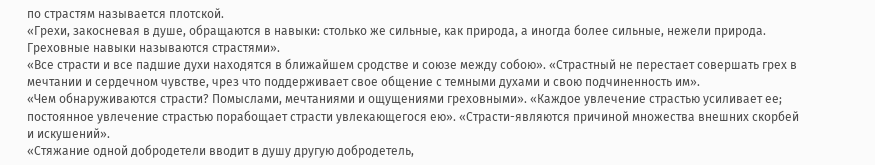по страстям называется плотской.
«Грехи, закосневая в душе, обращаются в навыки: столько же сильные, как природа, а иногда более сильные, нежели природа. Греховные навыки называются страстями».
«Все страсти и все падшие духи находятся в ближайшем сродстве и союзе между собою». «Страстный не перестает совершать грех в мечтании и сердечном чувстве, чрез что поддерживает свое общение с темными духами и свою подчиненность им».
«Чем обнаруживаются страсти? Помыслами, мечтаниями и ощущениями греховными». «Каждое увлечение страстью усиливает ее; постоянное увлечение страстью порабощает страсти увлекающегося ею». «Страсти-являются причиной множества внешних скорбей и искушений».
«Стяжание одной добродетели вводит в душу другую добродетель,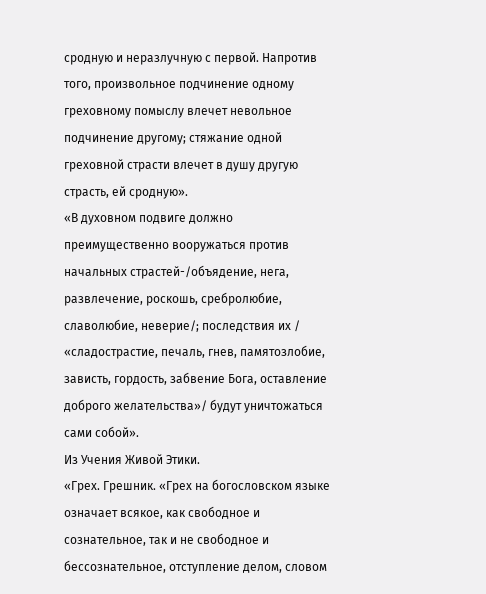сродную и неразлучную с первой. Напротив того, произвольное подчинение одному греховному помыслу влечет невольное подчинение другому; стяжание одной греховной страсти влечет в душу другую страсть, ей сродную».
«В духовном подвиге должно преимущественно вооружаться против начальных страстей-/объядение, нега, развлечение, роскошь, сребролюбие, славолюбие, неверие/; последствия их / «сладострастие, печаль, гнев, памятозлобие, зависть, гордость, забвение Бога, оставление доброго желательства»/ будут уничтожаться сами собой».
Из Учения Живой Этики.
«Грех. Грешник. «Грех на богословском языке означает всякое, как свободное и сознательное, так и не свободное и бессознательное, отступление делом, словом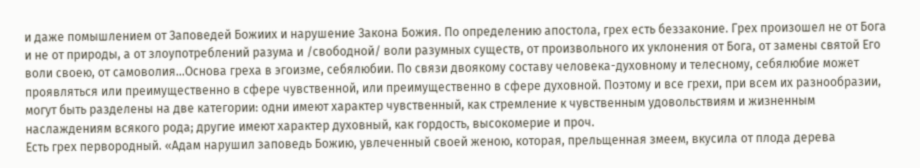и даже помышлением от Заповедей Божиих и нарушение Закона Божия. По определению апостола, грех есть беззаконие. Грех произошел не от Бога и не от природы, а от злоупотреблений разума и /свободной/ воли разумных существ, от произвольного их уклонения от Бога, от замены святой Его воли своею, от самоволия...Основа греха в эгоизме, себялюбии. По связи двоякому составу человека-духовному и телесному, себялюбие может проявляться или преимущественно в сфере чувственной, или преимущественно в сфере духовной. Поэтому и все грехи, при всем их разнообразии, могут быть разделены на две категории: одни имеют характер чувственный, как стремление к чувственным удовольствиям и жизненным наслаждениям всякого рода; другие имеют характер духовный, как гордость, высокомерие и проч.
Есть грех первородный. «Адам нарушил заповедь Божию, увлеченный своей женою, которая, прельщенная змеем, вкусила от плода дерева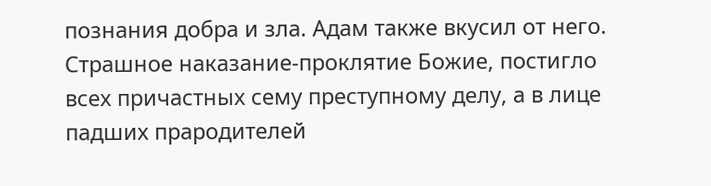познания добра и зла. Адам также вкусил от него. Страшное наказание-проклятие Божие, постигло всех причастных сему преступному делу, а в лице падших прародителей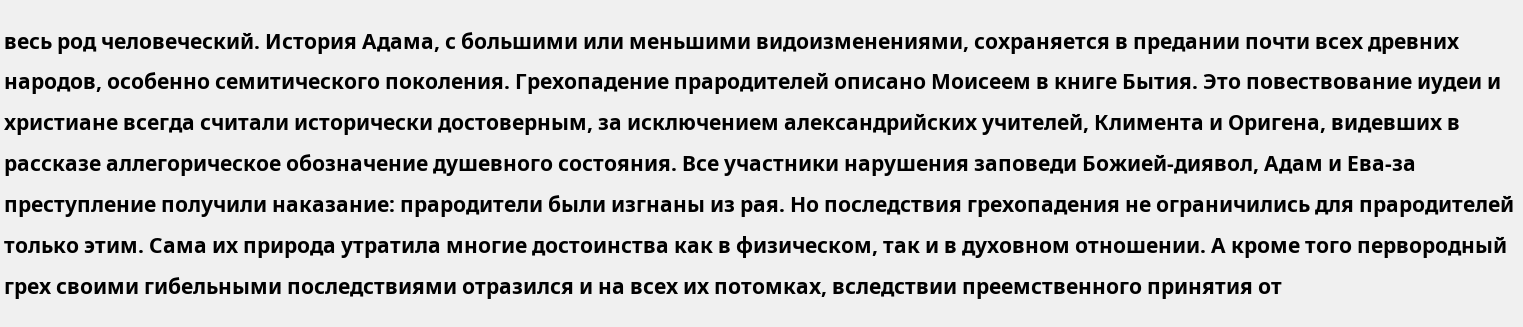весь род человеческий. История Адама, с большими или меньшими видоизменениями, сохраняется в предании почти всех древних народов, особенно семитического поколения. Грехопадение прародителей описано Моисеем в книге Бытия. Это повествование иудеи и христиане всегда считали исторически достоверным, за исключением александрийских учителей, Климента и Оригена, видевших в рассказе аллегорическое обозначение душевного состояния. Все участники нарушения заповеди Божией-диявол, Адам и Ева-за преступление получили наказание: прародители были изгнаны из рая. Но последствия грехопадения не ограничились для прародителей только этим. Сама их природа утратила многие достоинства как в физическом, так и в духовном отношении. А кроме того первородный грех своими гибельными последствиями отразился и на всех их потомках, вследствии преемственного принятия от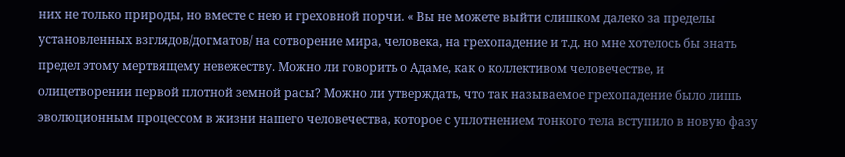них не только природы, но вместе с нею и греховной порчи. « Вы не можете выйти слишком далеко за пределы установленных взглядов/догматов/ на сотворение мира, человека, на грехопадение и т.д. но мне хотелось бы знать предел этому мертвящему невежеству. Можно ли говорить о Адаме, как о коллективом человечестве, и олицетворении первой плотной земной расы? Можно ли утверждать, что так называемое грехопадение было лишь эволюционным процессом в жизни нашего человечества, которое с уплотнением тонкого тела вступило в новую фазу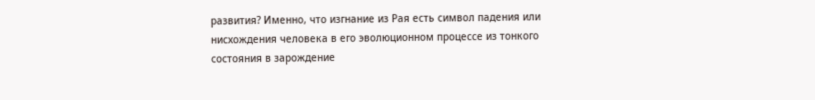развития? Именно, что изгнание из Рая есть символ падения или нисхождения человека в его эволюционном процессе из тонкого состояния в зарождение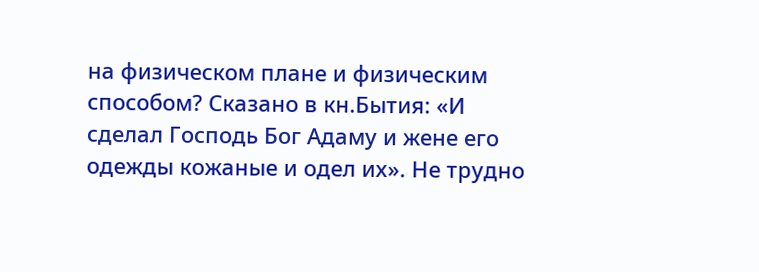на физическом плане и физическим способом? Сказано в кн.Бытия: «И сделал Господь Бог Адаму и жене его одежды кожаные и одел их». Не трудно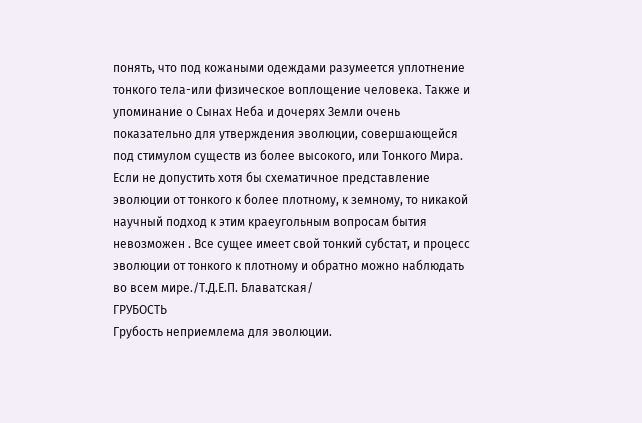понять, что под кожаными одеждами разумеется уплотнение тонкого тела-или физическое воплощение человека. Также и упоминание о Сынах Неба и дочерях Земли очень показательно для утверждения эволюции, совершающейся под стимулом существ из более высокого, или Тонкого Мира. Если не допустить хотя бы схематичное представление эволюции от тонкого к более плотному, к земному, то никакой научный подход к этим краеугольным вопросам бытия невозможен . Все сущее имеет свой тонкий субстат, и процесс эволюции от тонкого к плотному и обратно можно наблюдать во всем мире./Т.Д.Е.П. Блаватская/
ГРУБОСТЬ
Грубость неприемлема для эволюции.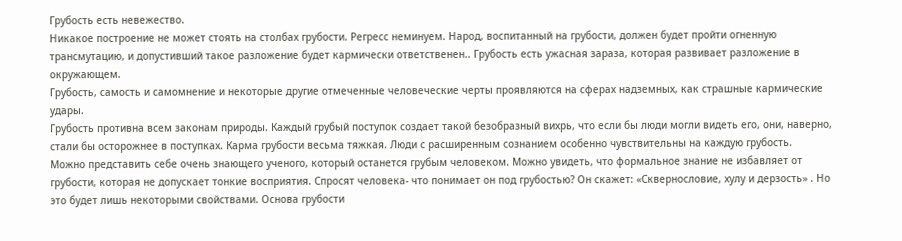Грубость есть невежество.
Никакое построение не может стоять на столбах грубости. Регресс неминуем. Народ, воспитанный на грубости, должен будет пройти огненную трансмутацию, и допустивший такое разложение будет кармически ответственен.. Грубость есть ужасная зараза, которая развивает разложение в окружающем.
Грубость, самость и самомнение и некоторые другие отмеченные человеческие черты проявляются на сферах надземных, как страшные кармические удары.
Грубость противна всем законам природы. Каждый грубый поступок создает такой безобразный вихрь, что если бы люди могли видеть его, они, наверно, стали бы осторожнее в поступках. Карма грубости весьма тяжкая. Люди с расширенным сознанием особенно чувствительны на каждую грубость.
Можно представить себе очень знающего ученого, который останется грубым человеком. Можно увидеть, что формальное знание не избавляет от грубости, которая не допускает тонкие восприятия. Спросят человека- что понимает он под грубостью? Он скажет: «Сквернословие, хулу и дерзость» . Но это будет лишь некоторыми свойствами. Основа грубости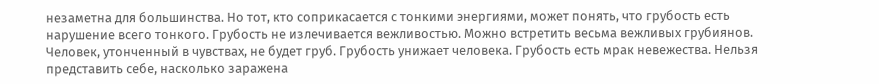незаметна для большинства. Но тот, кто соприкасается с тонкими энергиями, может понять, что грубость есть нарушение всего тонкого. Грубость не излечивается вежливостью. Можно встретить весьма вежливых грубиянов. Человек, утонченный в чувствах, не будет груб. Грубость унижает человека. Грубость есть мрак невежества. Нельзя представить себе, насколько заражена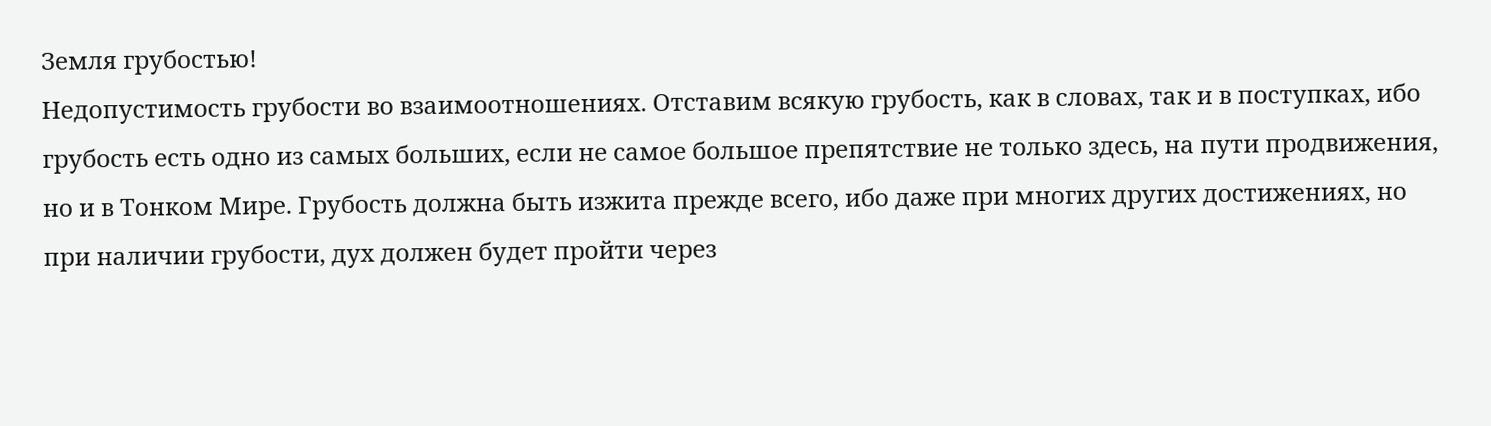Земля грубостью!
Недопустимость грубости во взаимоотношениях. Отставим всякую грубость, как в словах, так и в поступках, ибо грубость есть одно из самых больших, если не самое большое препятствие не только здесь, на пути продвижения, но и в Тонком Мире. Грубость должна быть изжита прежде всего, ибо даже при многих других достижениях, но при наличии грубости, дух должен будет пройти через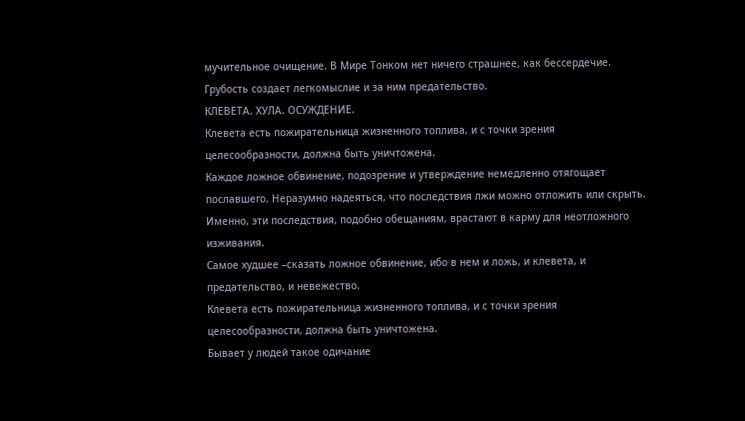мучительное очищение. В Мире Тонком нет ничего страшнее, как бессердечие.
Грубость создает легкомыслие и за ним предательство.
КЛЕВЕТА. ХУЛА. ОСУЖДЕНИЕ.
Клевета есть пожирательница жизненного топлива, и с точки зрения целесообразности, должна быть уничтожена.
Каждое ложное обвинение, подозрение и утверждение немедленно отягощает пославшего. Неразумно надеяться, что последствия лжи можно отложить или скрыть. Именно, эти последствия, подобно обещаниям, врастают в карму для неотложного изживания.
Самое худшее –сказать ложное обвинение, ибо в нем и ложь, и клевета, и предательство, и невежество.
Клевета есть пожирательница жизненного топлива, и с точки зрения целесообразности, должна быть уничтожена.
Бывает у людей такое одичание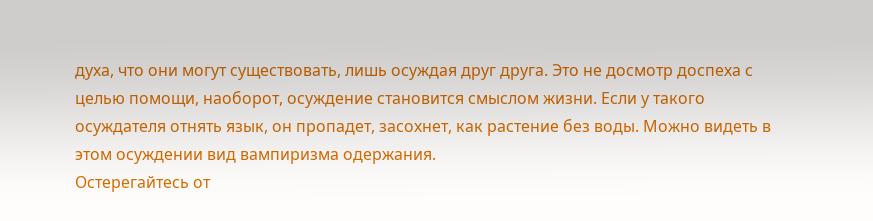духа, что они могут существовать, лишь осуждая друг друга. Это не досмотр доспеха с целью помощи, наоборот, осуждение становится смыслом жизни. Если у такого осуждателя отнять язык, он пропадет, засохнет, как растение без воды. Можно видеть в этом осуждении вид вампиризма одержания.
Остерегайтесь от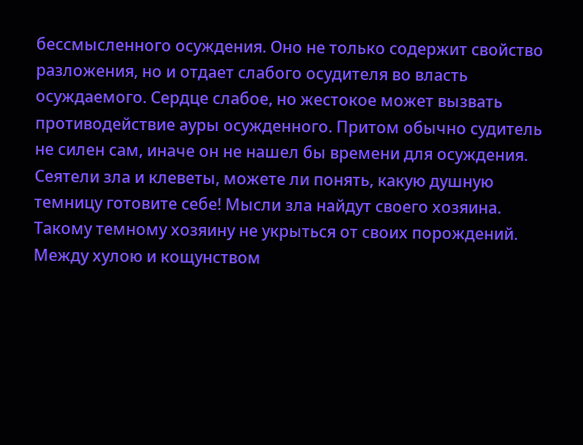бессмысленного осуждения. Оно не только содержит свойство разложения, но и отдает слабого осудителя во власть осуждаемого. Сердце слабое, но жестокое может вызвать противодействие ауры осужденного. Притом обычно судитель не силен сам, иначе он не нашел бы времени для осуждения.
Сеятели зла и клеветы, можете ли понять, какую душную темницу готовите себе! Мысли зла найдут своего хозяина. Такому темному хозяину не укрыться от своих порождений. Между хулою и кощунством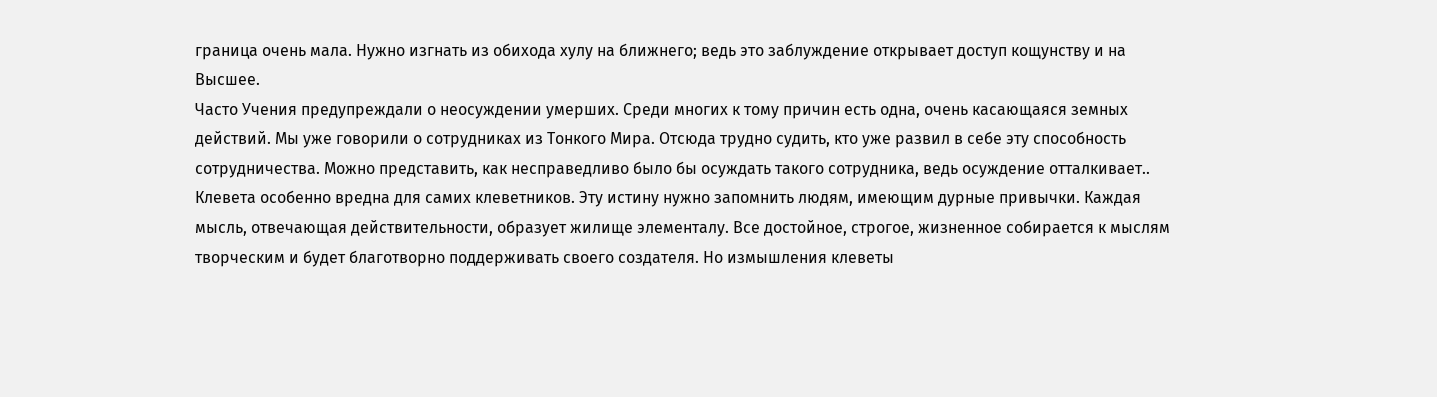граница очень мала. Нужно изгнать из обихода хулу на ближнего; ведь это заблуждение открывает доступ кощунству и на Высшее.
Часто Учения предупреждали о неосуждении умерших. Среди многих к тому причин есть одна, очень касающаяся земных действий. Мы уже говорили о сотрудниках из Тонкого Мира. Отсюда трудно судить, кто уже развил в себе эту способность сотрудничества. Можно представить, как несправедливо было бы осуждать такого сотрудника, ведь осуждение отталкивает..
Клевета особенно вредна для самих клеветников. Эту истину нужно запомнить людям, имеющим дурные привычки. Каждая мысль, отвечающая действительности, образует жилище элементалу. Все достойное, строгое, жизненное собирается к мыслям творческим и будет благотворно поддерживать своего создателя. Но измышления клеветы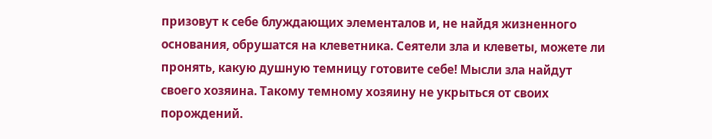призовут к себе блуждающих элементалов и, не найдя жизненного основания, обрушатся на клеветника. Сеятели зла и клеветы, можете ли пронять, какую душную темницу готовите себе! Мысли зла найдут своего хозяина. Такому темному хозяину не укрыться от своих порождений.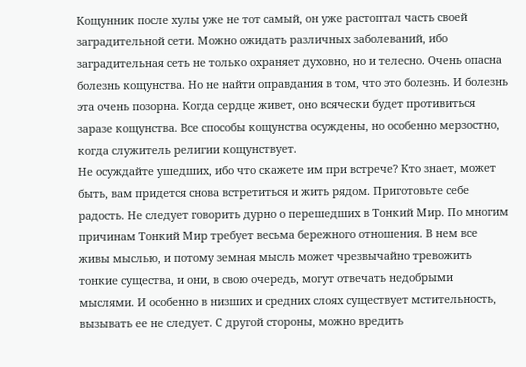Кощунник после хулы уже не тот самый, он уже растоптал часть своей заградительной сети. Можно ожидать различных заболеваний, ибо заградительная сеть не только охраняет духовно, но и телесно. Очень опасна болезнь кощунства. Но не найти оправдания в том, что это болезнь. И болезнь эта очень позорна. Когда сердце живет, оно всячески будет противиться заразе кощунства. Все способы кощунства осуждены, но особенно мерзостно, когда служитель религии кощунствует.
Не осуждайте ушедших, ибо что скажете им при встрече? Кто знает, может быть, вам придется снова встретиться и жить рядом. Приготовьте себе радость. Не следует говорить дурно о перешедших в Тонкий Мир. По многим причинам Тонкий Мир требует весьма бережного отношения. В нем все живы мыслью, и потому земная мысль может чрезвычайно тревожить тонкие существа, и они, в свою очередь, могут отвечать недобрыми мыслями. И особенно в низших и средних слоях существует мстительность, вызывать ее не следует. С другой стороны, можно вредить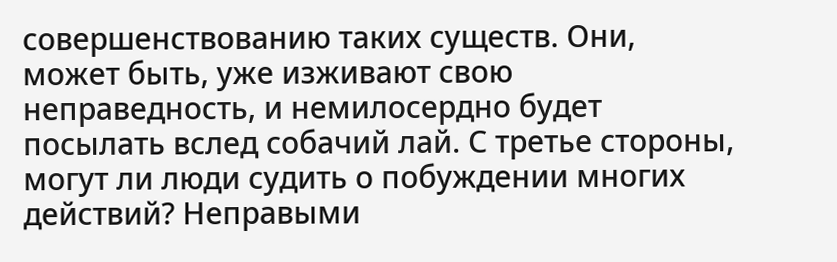совершенствованию таких существ. Они, может быть, уже изживают свою неправедность, и немилосердно будет посылать вслед собачий лай. С третье стороны, могут ли люди судить о побуждении многих действий? Неправыми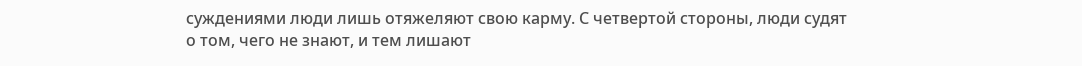суждениями люди лишь отяжеляют свою карму. С четвертой стороны, люди судят о том, чего не знают, и тем лишают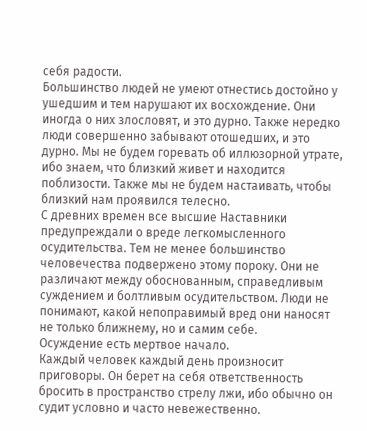себя радости.
Большинство людей не умеют отнестись достойно у ушедшим и тем нарушают их восхождение. Они иногда о них злословят, и это дурно. Также нередко люди совершенно забывают отошедших, и это дурно. Мы не будем горевать об иллюзорной утрате, ибо знаем, что близкий живет и находится поблизости. Также мы не будем настаивать, чтобы близкий нам проявился телесно.
С древних времен все высшие Наставники предупреждали о вреде легкомысленного осудительства. Тем не менее большинство человечества подвержено этому пороку. Они не различают между обоснованным, справедливым суждением и болтливым осудительством. Люди не понимают, какой непоправимый вред они наносят не только ближнему, но и самим себе.
Осуждение есть мертвое начало.
Каждый человек каждый день произносит приговоры. Он берет на себя ответственность бросить в пространство стрелу лжи, ибо обычно он судит условно и часто невежественно.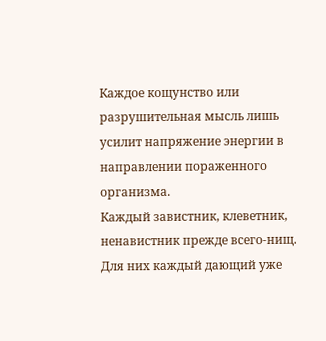Каждое кощунство или разрушительная мысль лишь усилит напряжение энергии в направлении пораженного организма.
Каждый завистник, клеветник, ненавистник прежде всего-нищ. Для них каждый дающий уже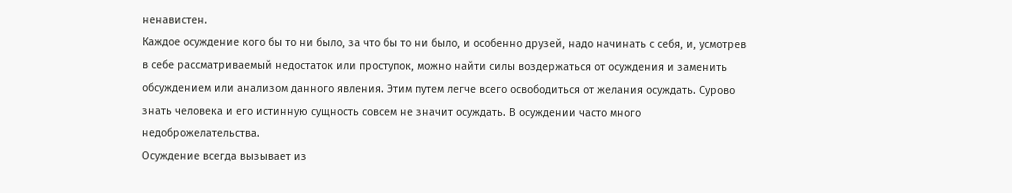ненавистен.
Каждое осуждение кого бы то ни было, за что бы то ни было, и особенно друзей, надо начинать с себя, и, усмотрев в себе рассматриваемый недостаток или проступок, можно найти силы воздержаться от осуждения и заменить обсуждением или анализом данного явления. Этим путем легче всего освободиться от желания осуждать. Сурово знать человека и его истинную сущность совсем не значит осуждать. В осуждении часто много недоброжелательства.
Осуждение всегда вызывает из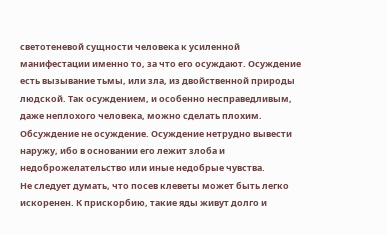светотеневой сущности человека к усиленной манифестации именно то, за что его осуждают. Осуждение есть вызывание тьмы, или зла, из двойственной природы людской. Так осуждением, и особенно несправедливым, даже неплохого человека, можно сделать плохим.
Обсуждение не осуждение. Осуждение нетрудно вывести наружу, ибо в основании его лежит злоба и недоброжелательство или иные недобрые чувства.
Не следует думать, что посев клеветы может быть легко искоренен. К прискорбию, такие яды живут долго и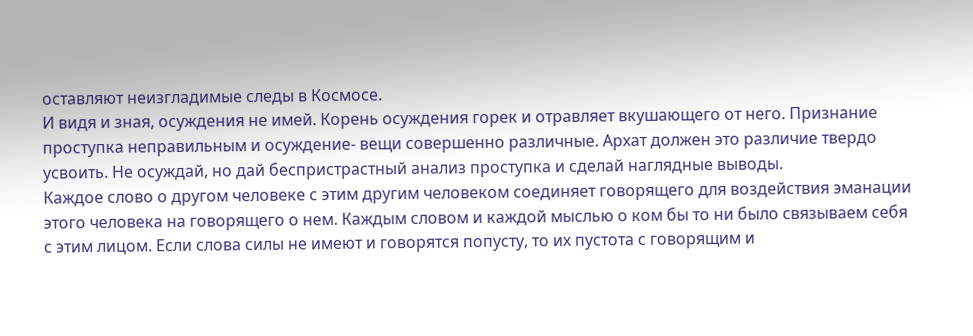оставляют неизгладимые следы в Космосе.
И видя и зная, осуждения не имей. Корень осуждения горек и отравляет вкушающего от него. Признание проступка неправильным и осуждение- вещи совершенно различные. Архат должен это различие твердо усвоить. Не осуждай, но дай беспристрастный анализ проступка и сделай наглядные выводы.
Каждое слово о другом человеке с этим другим человеком соединяет говорящего для воздействия эманации этого человека на говорящего о нем. Каждым словом и каждой мыслью о ком бы то ни было связываем себя с этим лицом. Если слова силы не имеют и говорятся попусту, то их пустота с говорящим и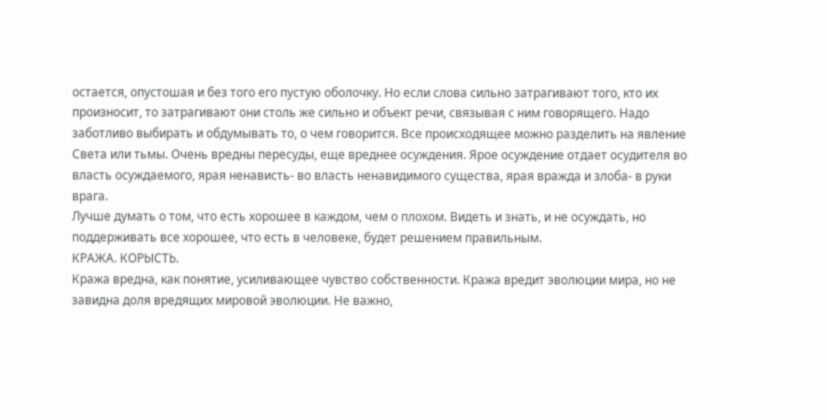остается, опустошая и без того его пустую оболочку. Но если слова сильно затрагивают того, кто их произносит, то затрагивают они столь же сильно и объект речи, связывая с ним говорящего. Надо заботливо выбирать и обдумывать то, о чем говорится. Все происходящее можно разделить на явление Света или тьмы. Очень вредны пересуды, еще вреднее осуждения. Ярое осуждение отдает осудителя во власть осуждаемого, ярая ненависть- во власть ненавидимого существа, ярая вражда и злоба- в руки врага.
Лучше думать о том, что есть хорошее в каждом, чем о плохом. Видеть и знать, и не осуждать, но поддерживать все хорошее, что есть в человеке, будет решением правильным.
КРАЖА. КОРЫСТЬ.
Кража вредна, как понятие, усиливающее чувство собственности. Кража вредит эволюции мира, но не завидна доля вредящих мировой эволюции. Не важно,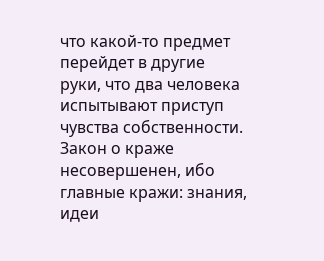что какой-то предмет перейдет в другие руки, что два человека испытывают приступ чувства собственности. Закон о краже несовершенен, ибо главные кражи: знания, идеи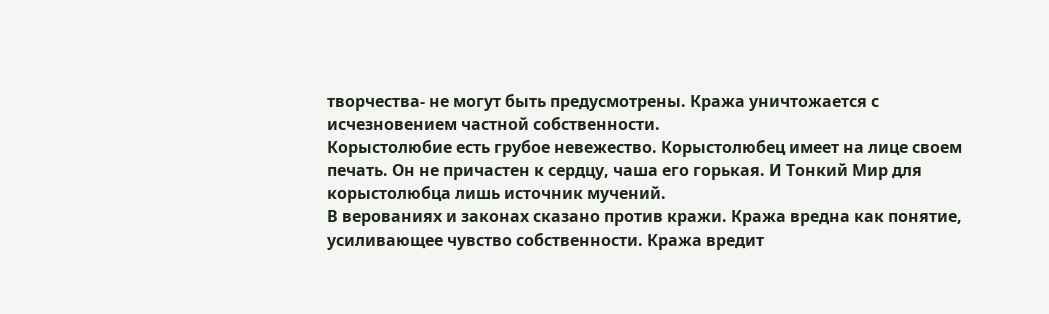творчества- не могут быть предусмотрены. Кража уничтожается с исчезновением частной собственности.
Корыстолюбие есть грубое невежество. Корыстолюбец имеет на лице своем печать. Он не причастен к сердцу, чаша его горькая. И Тонкий Мир для корыстолюбца лишь источник мучений.
В верованиях и законах сказано против кражи. Кража вредна как понятие, усиливающее чувство собственности. Кража вредит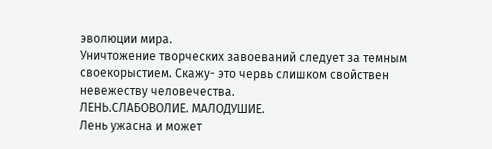эволюции мира.
Уничтожение творческих завоеваний следует за темным своекорыстием. Скажу- это червь слишком свойствен невежеству человечества.
ЛЕНЬ.СЛАБОВОЛИЕ. МАЛОДУШИЕ.
Лень ужасна и может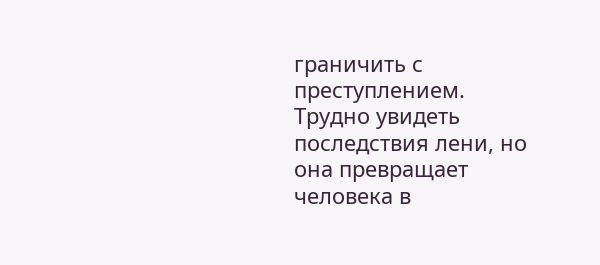граничить с преступлением. Трудно увидеть последствия лени, но она превращает человека в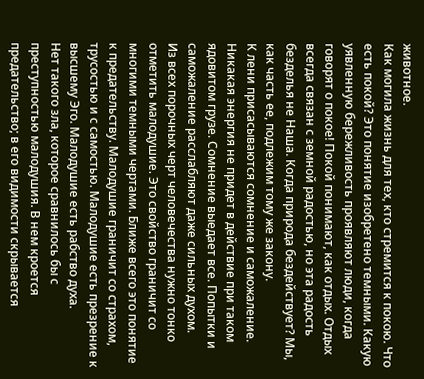животное.
Как могила жизнь для тех, кто стремится к покою. Что есть покой? Это понятие изобретено темными. Какую уявленную бережливость проявляют люди, когда говорят о покое! Покой понимают, как отдых. Отдых всегда связан с земной радостью, но эта радость безделья не Наша. Когда природа бездействует? Мы, как часть ее, подлежим тому же закону.
К лени присасываются сомнение и саможаление. Никакая энергия не придет в действие при таком ядовитом грузе. Сомнение выедает все. Попытки и саможаление расслабляют даже сильных духом.
Из всех порочных черт человечества нужно тонко отметить малодушие. Это свойство граничит со многими темными чертами. Ближе всего это понятие к предательству. Малодушие граничит со страхом, трусостью и с самостью. Малодушие есть презрение к высшему Эго. Малодушие есть рабство духа.
Нет такого зла, которое сравнилось бы с преступностью малодушия. В нем кроется предательство; в его видимости скрывается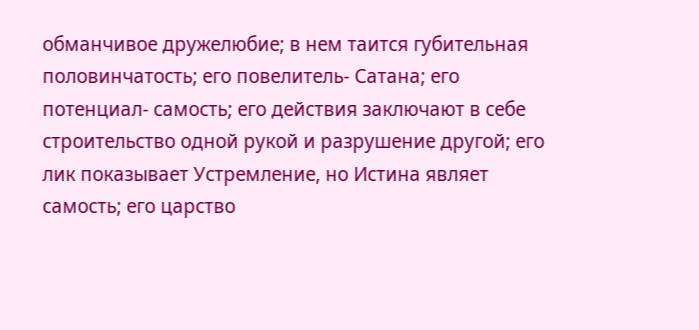обманчивое дружелюбие; в нем таится губительная половинчатость; его повелитель- Сатана; его потенциал- самость; его действия заключают в себе строительство одной рукой и разрушение другой; его лик показывает Устремление, но Истина являет самость; его царство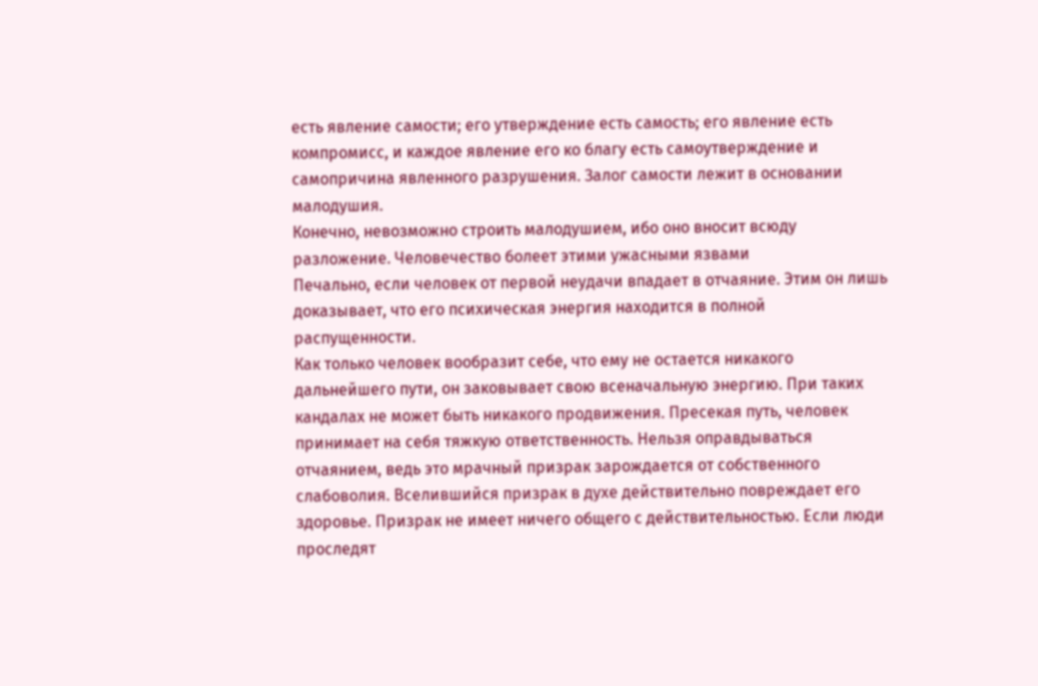есть явление самости; его утверждение есть самость; его явление есть компромисс, и каждое явление его ко благу есть самоутверждение и самопричина явленного разрушения. Залог самости лежит в основании малодушия.
Конечно, невозможно строить малодушием, ибо оно вносит всюду разложение. Человечество болеет этими ужасными язвами
Печально, если человек от первой неудачи впадает в отчаяние. Этим он лишь доказывает, что его психическая энергия находится в полной распущенности.
Как только человек вообразит себе, что ему не остается никакого дальнейшего пути, он заковывает свою всеначальную энергию. При таких кандалах не может быть никакого продвижения. Пресекая путь, человек принимает на себя тяжкую ответственность. Нельзя оправдываться отчаянием, ведь это мрачный призрак зарождается от собственного слабоволия. Вселившийся призрак в духе действительно повреждает его здоровье. Призрак не имеет ничего общего с действительностью. Если люди проследят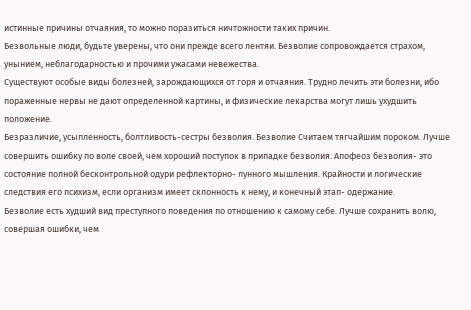истинные причины отчаяния, то можно поразиться ничтожности таких причин.
Безвольные люди, будьте уверены, что они прежде всего лентяи. Безволие сопровождается страхом, унынием, неблагодарностью и прочими ужасами невежества.
Существуют особые виды болезней, зарождающихся от горя и отчаяния. Трудно лечить эти болезни, ибо пораженные нервы не дают определенной картины, и физические лекарства могут лишь ухудшить положение.
Безразличие, усыпленность, болтливость-сестры безволия. Безволие Считаем тягчайшим пороком. Лучше совершить ошибку по воле своей, чем хороший поступок в припадке безволия. Апофеоз безволия- это состояние полной бесконтрольной одури рефлекторно- лунного мышления. Крайности и логические следствия его психизм, если организм имеет склонность к нему, и конечный этап- одержание.
Безволие есть худший вид преступного поведения по отношению к самому себе. Лучше сохранить волю, совершая ошибки, чем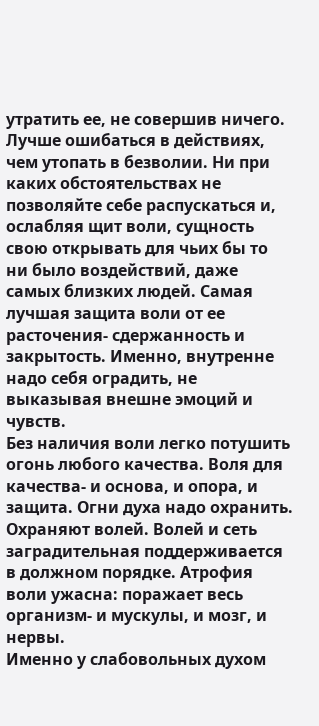утратить ее, не совершив ничего. Лучше ошибаться в действиях, чем утопать в безволии. Ни при каких обстоятельствах не позволяйте себе распускаться и, ослабляя щит воли, сущность свою открывать для чьих бы то ни было воздействий, даже самых близких людей. Самая лучшая защита воли от ее расточения- сдержанность и закрытость. Именно, внутренне надо себя оградить, не выказывая внешне эмоций и чувств.
Без наличия воли легко потушить огонь любого качества. Воля для качества- и основа, и опора, и защита. Огни духа надо охранить. Охраняют волей. Волей и сеть заградительная поддерживается в должном порядке. Атрофия воли ужасна: поражает весь организм- и мускулы, и мозг, и нервы.
Именно у слабовольных духом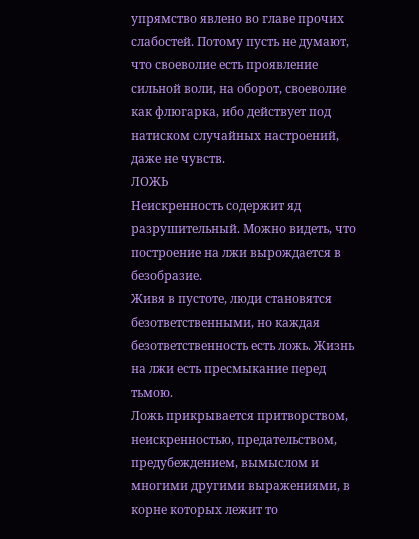упрямство явлено во главе прочих слабостей. Потому пусть не думают, что своеволие есть проявление сильной воли, на оборот, своеволие как флюгарка, ибо действует под натиском случайных настроений, даже не чувств.
ЛОЖЬ
Неискренность содержит яд разрушительный. Можно видеть, что построение на лжи вырождается в безобразие.
Живя в пустоте, люди становятся безответственными, но каждая безответственность есть ложь. Жизнь на лжи есть пресмыкание перед тьмою.
Ложь прикрывается притворством, неискренностью, предательством, предубеждением, вымыслом и многими другими выражениями, в корне которых лежит то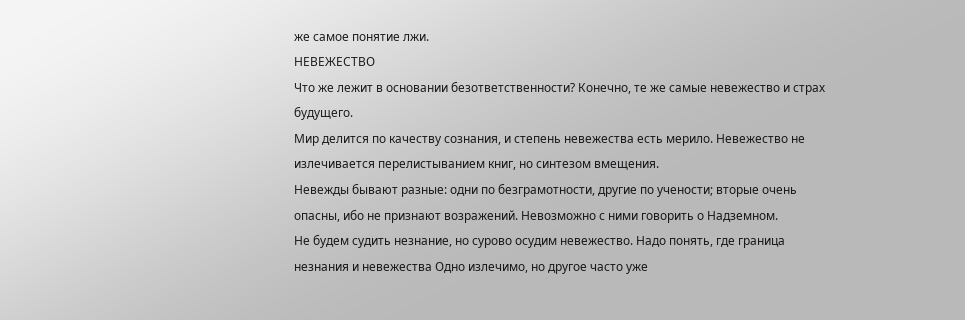же самое понятие лжи.
НЕВЕЖЕСТВО
Что же лежит в основании безответственности? Конечно, те же самые невежество и страх будущего.
Мир делится по качеству сознания, и степень невежества есть мерило. Невежество не излечивается перелистыванием книг, но синтезом вмещения.
Невежды бывают разные: одни по безграмотности, другие по учености; вторые очень опасны, ибо не признают возражений. Невозможно с ними говорить о Надземном.
Не будем судить незнание, но сурово осудим невежество. Надо понять, где граница незнания и невежества Одно излечимо, но другое часто уже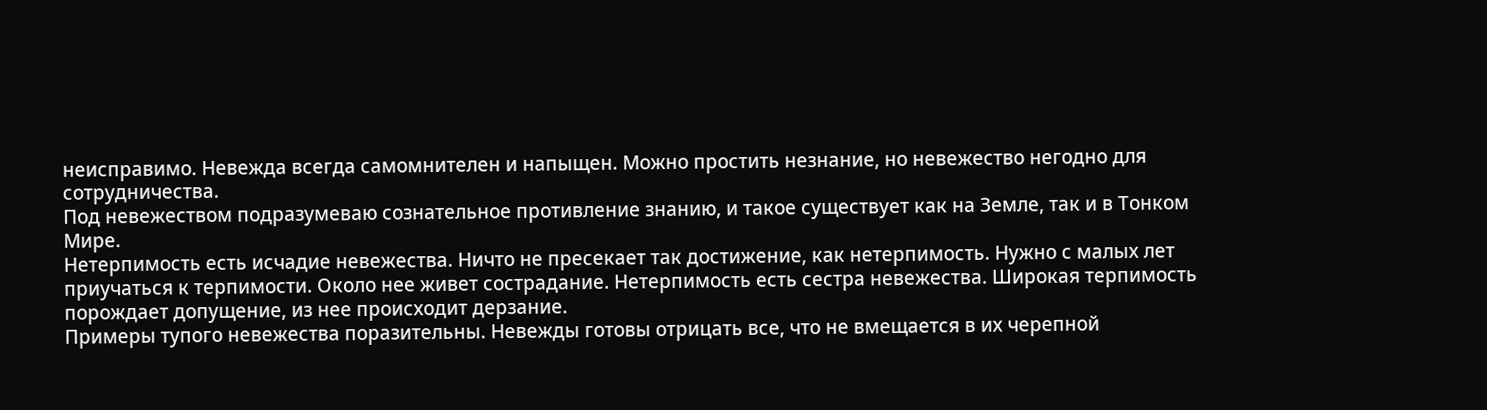неисправимо. Невежда всегда самомнителен и напыщен. Можно простить незнание, но невежество негодно для сотрудничества.
Под невежеством подразумеваю сознательное противление знанию, и такое существует как на Земле, так и в Тонком Мире.
Нетерпимость есть исчадие невежества. Ничто не пресекает так достижение, как нетерпимость. Нужно с малых лет приучаться к терпимости. Около нее живет сострадание. Нетерпимость есть сестра невежества. Широкая терпимость порождает допущение, из нее происходит дерзание.
Примеры тупого невежества поразительны. Невежды готовы отрицать все, что не вмещается в их черепной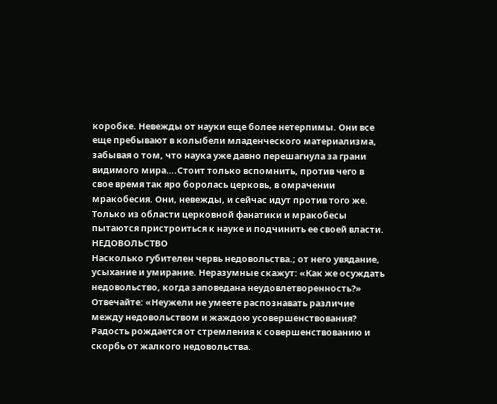коробке. Невежды от науки еще более нетерпимы. Они все еще пребывают в колыбели младенческого материализма, забывая о том, что наука уже давно перешагнула за грани видимого мира….Стоит только вспомнить, против чего в свое время так яро боролась церковь, в омрачении мракобесия. Они, невежды, и сейчас идут против того же. Только из области церковной фанатики и мракобесы пытаются пристроиться к науке и подчинить ее своей власти.
НЕДОВОЛЬСТВО
Насколько губителен червь недовольства.; от него увядание, усыхание и умирание. Неразумные скажут: «Как же осуждать недовольство, когда заповедана неудовлетворенность?» Отвечайте: «Неужели не умеете распознавать различие между недовольством и жаждою усовершенствования? Радость рождается от стремления к совершенствованию и скорбь от жалкого недовольства.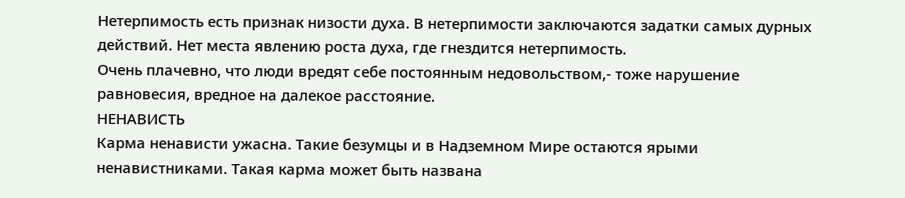Нетерпимость есть признак низости духа. В нетерпимости заключаются задатки самых дурных действий. Нет места явлению роста духа, где гнездится нетерпимость.
Очень плачевно, что люди вредят себе постоянным недовольством,- тоже нарушение равновесия, вредное на далекое расстояние.
НЕНАВИСТЬ
Карма ненависти ужасна. Такие безумцы и в Надземном Мире остаются ярыми ненавистниками. Такая карма может быть названа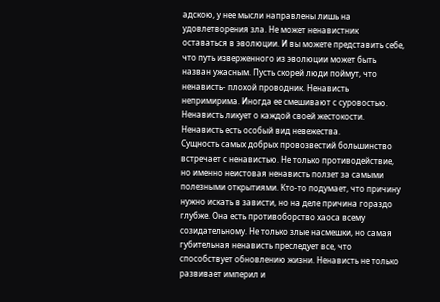адскою, у нее мысли направлены лишь на удовлетворения зла. Не может ненавистник оставаться в эволюции. И вы можете представить себе, что путь изверженного из эволюции может быть назван ужасным. Пусть скорей люди поймут, что ненависть- плохой проводник. Ненависть непримирима. Иногда ее смешивают с суровостью. Ненависть ликует о каждой своей жестокости. Ненависть есть особый вид невежества.
Сущность самых добрых провозвестий большинство встречает с ненавистью. Не только противодействие, но именно неистовая ненависть ползет за самыми полезными открытиями. Кто-то подумает, что причину нужно искать в зависти, но на деле причина гораздо глубже. Она есть противоборство хаоса всему созидательному. Не только злые насмешки, но самая губительная ненависть преследует все, что способствует обновлению жизни. Ненависть не только развивает империл и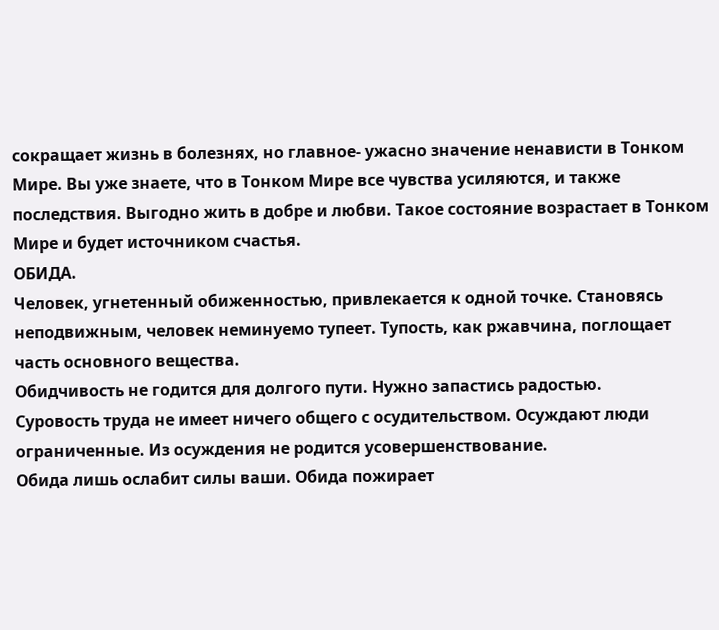сокращает жизнь в болезнях, но главное- ужасно значение ненависти в Тонком Мире. Вы уже знаете, что в Тонком Мире все чувства усиляются, и также последствия. Выгодно жить в добре и любви. Такое состояние возрастает в Тонком Мире и будет источником счастья.
ОБИДА.
Человек, угнетенный обиженностью, привлекается к одной точке. Становясь неподвижным, человек неминуемо тупеет. Тупость, как ржавчина, поглощает часть основного вещества.
Обидчивость не годится для долгого пути. Нужно запастись радостью.
Суровость труда не имеет ничего общего с осудительством. Осуждают люди ограниченные. Из осуждения не родится усовершенствование.
Обида лишь ослабит силы ваши. Обида пожирает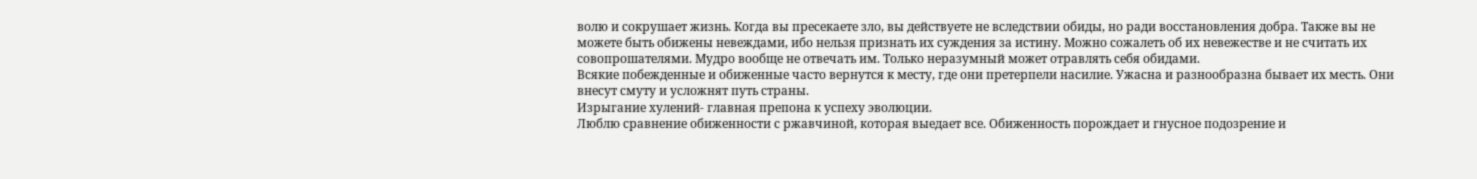волю и сокрушает жизнь. Когда вы пресекаете зло, вы действуете не вследствии обиды, но ради восстановления добра. Также вы не можете быть обижены невеждами, ибо нельзя признать их суждения за истину. Можно сожалеть об их невежестве и не считать их совопрошателями. Мудро вообще не отвечать им. Только неразумный может отравлять себя обидами.
Всякие побежденные и обиженные часто вернутся к месту, где они претерпели насилие. Ужасна и разнообразна бывает их месть. Они внесут смуту и усложнят путь страны.
Изрыгание хулений- главная препона к успеху эволюции.
Люблю сравнение обиженности с ржавчиной, которая выедает все. Обиженность порождает и гнусное подозрение и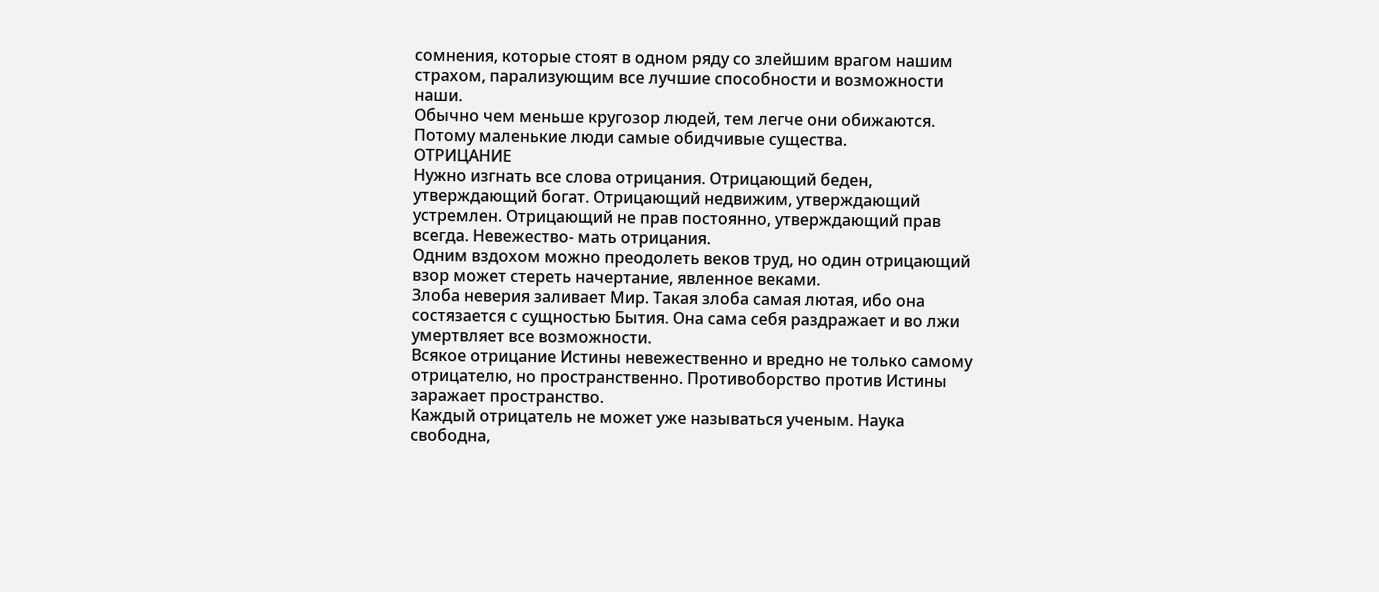сомнения, которые стоят в одном ряду со злейшим врагом нашим страхом, парализующим все лучшие способности и возможности наши.
Обычно чем меньше кругозор людей, тем легче они обижаются. Потому маленькие люди самые обидчивые существа.
ОТРИЦАНИЕ
Нужно изгнать все слова отрицания. Отрицающий беден, утверждающий богат. Отрицающий недвижим, утверждающий устремлен. Отрицающий не прав постоянно, утверждающий прав всегда. Невежество- мать отрицания.
Одним вздохом можно преодолеть веков труд, но один отрицающий взор может стереть начертание, явленное веками.
Злоба неверия заливает Мир. Такая злоба самая лютая, ибо она состязается с сущностью Бытия. Она сама себя раздражает и во лжи умертвляет все возможности.
Всякое отрицание Истины невежественно и вредно не только самому отрицателю, но пространственно. Противоборство против Истины заражает пространство.
Каждый отрицатель не может уже называться ученым. Наука свободна,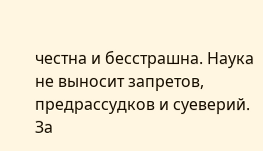честна и бесстрашна. Наука не выносит запретов, предрассудков и суеверий.
За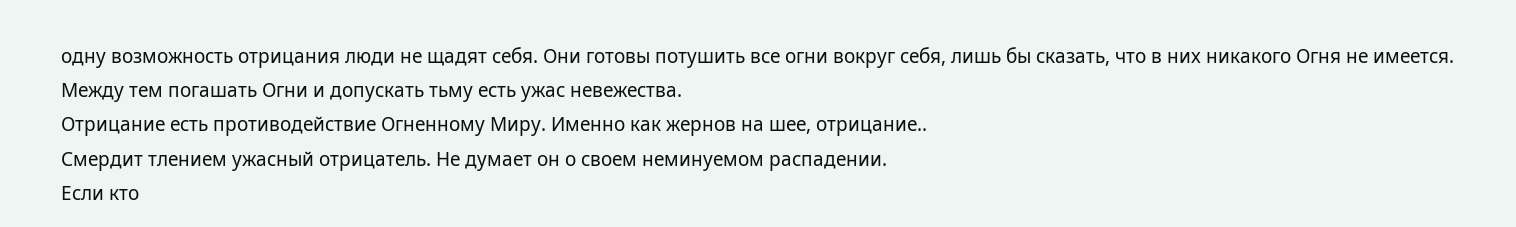одну возможность отрицания люди не щадят себя. Они готовы потушить все огни вокруг себя, лишь бы сказать, что в них никакого Огня не имеется. Между тем погашать Огни и допускать тьму есть ужас невежества.
Отрицание есть противодействие Огненному Миру. Именно как жернов на шее, отрицание..
Смердит тлением ужасный отрицатель. Не думает он о своем неминуемом распадении.
Если кто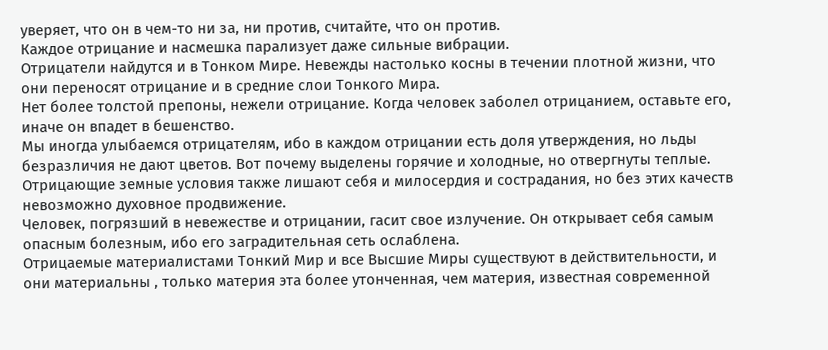уверяет, что он в чем-то ни за, ни против, считайте, что он против.
Каждое отрицание и насмешка парализует даже сильные вибрации.
Отрицатели найдутся и в Тонком Мире. Невежды настолько косны в течении плотной жизни, что они переносят отрицание и в средние слои Тонкого Мира.
Нет более толстой препоны, нежели отрицание. Когда человек заболел отрицанием, оставьте его, иначе он впадет в бешенство.
Мы иногда улыбаемся отрицателям, ибо в каждом отрицании есть доля утверждения, но льды безразличия не дают цветов. Вот почему выделены горячие и холодные, но отвергнуты теплые.
Отрицающие земные условия также лишают себя и милосердия и сострадания, но без этих качеств невозможно духовное продвижение.
Человек, погрязший в невежестве и отрицании, гасит свое излучение. Он открывает себя самым опасным болезным, ибо его заградительная сеть ослаблена.
Отрицаемые материалистами Тонкий Мир и все Высшие Миры существуют в действительности, и они материальны , только материя эта более утонченная, чем материя, известная современной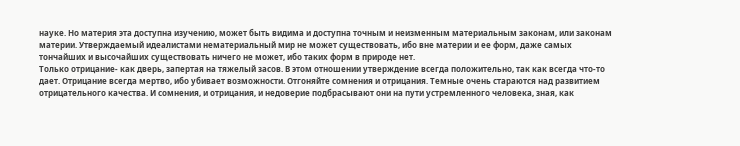науке. Но материя эта доступна изучению, может быть видима и доступна точным и неизменным материальным законам, или законам материи. Утверждаемый идеалистами нематериальный мир не может существовать, ибо вне материи и ее форм, даже самых тончайших и высочайших существовать ничего не может, ибо таких форм в природе нет.
Только отрицание- как дверь, запертая на тяжелый засов. В этом отношении утверждение всегда положительно, так как всегда что-то дает. Отрицание всегда мертво, ибо убивает возможности. Отгоняйте сомнения и отрицания. Темные очень стараются над развитием отрицательного качества. И сомнения, и отрицания, и недоверие подбрасывают они на пути устремленного человека, зная, как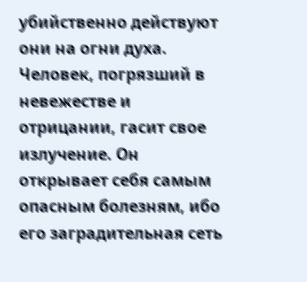убийственно действуют они на огни духа.
Человек, погрязший в невежестве и отрицании, гасит свое излучение. Он открывает себя самым опасным болезням, ибо его заградительная сеть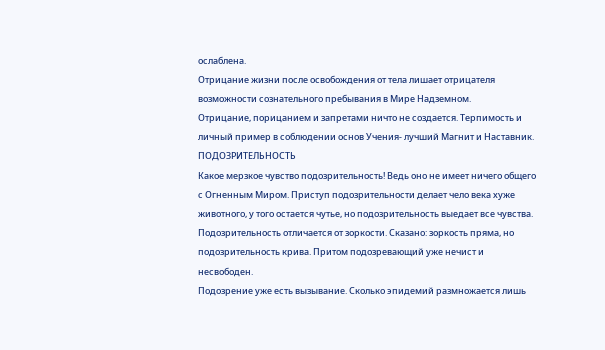ослаблена.
Отрицание жизни после освобождения от тела лишает отрицателя возможности сознательного пребывания в Мире Надземном.
Отрицание, порицанием и запретами ничто не создается. Терпимость и личный пример в соблюдении основ Учения- лучший Магнит и Наставник.
ПОДОЗРИТЕЛЬНОСТЬ
Какое мерзкое чувство подозрительность! Ведь оно не имеет ничего общего с Огненным Миром. Приступ подозрительности делает чело века хуже животного, у того остается чутье, но подозрительность выедает все чувства.
Подозрительность отличается от зоркости. Сказано: зоркость пряма, но подозрительность крива. Притом подозревающий уже нечист и несвободен.
Подозрение уже есть вызывание. Сколько эпидемий размножается лишь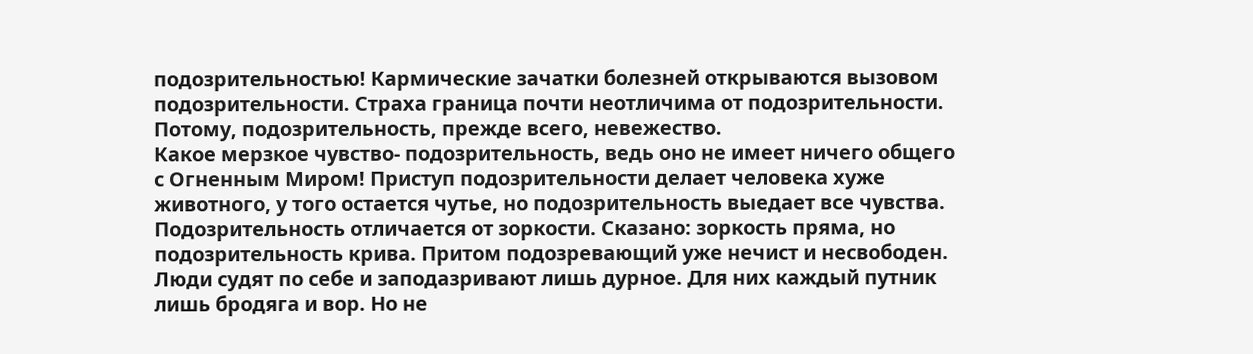подозрительностью! Кармические зачатки болезней открываются вызовом подозрительности. Страха граница почти неотличима от подозрительности. Потому, подозрительность, прежде всего, невежество.
Какое мерзкое чувство- подозрительность, ведь оно не имеет ничего общего с Огненным Миром! Приступ подозрительности делает человека хуже животного, у того остается чутье, но подозрительность выедает все чувства.
Подозрительность отличается от зоркости. Сказано: зоркость пряма, но подозрительность крива. Притом подозревающий уже нечист и несвободен.
Люди судят по себе и заподазривают лишь дурное. Для них каждый путник лишь бродяга и вор. Но не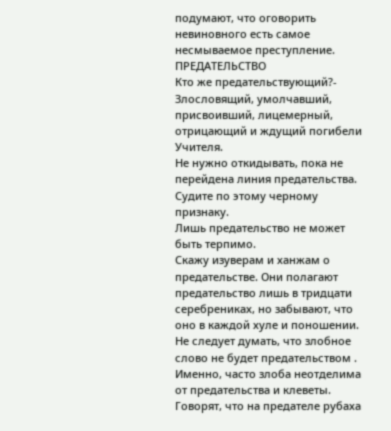подумают, что оговорить невиновного есть самое несмываемое преступление.
ПРЕДАТЕЛЬСТВО
Кто же предательствующий?- Злословящий, умолчавший, присвоивший, лицемерный, отрицающий и ждущий погибели Учителя.
Не нужно откидывать, пока не перейдена линия предательства. Судите по этому черному признаку.
Лишь предательство не может быть терпимо.
Скажу изуверам и ханжам о предательстве. Они полагают предательство лишь в тридцати серебрениках, но забывают, что оно в каждой хуле и поношении. Не следует думать, что злобное слово не будет предательством . Именно, часто злоба неотделима от предательства и клеветы.
Говорят, что на предателе рубаха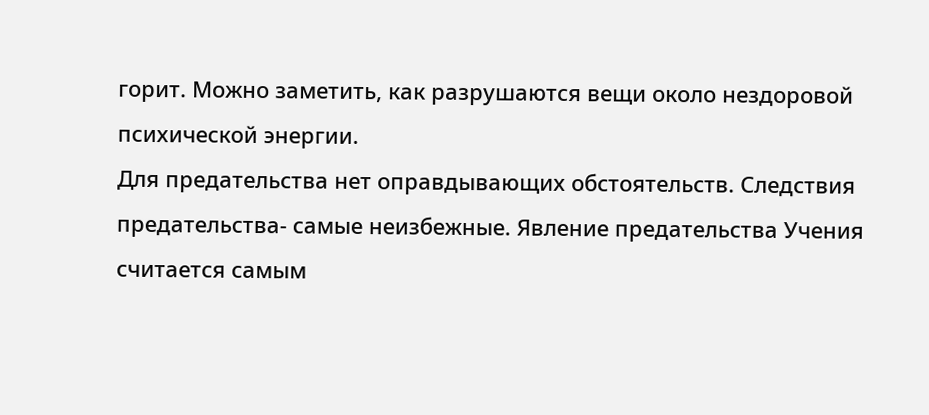горит. Можно заметить, как разрушаются вещи около нездоровой психической энергии.
Для предательства нет оправдывающих обстоятельств. Следствия предательства- самые неизбежные. Явление предательства Учения считается самым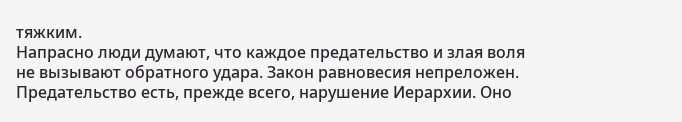тяжким.
Напрасно люди думают, что каждое предательство и злая воля не вызывают обратного удара. Закон равновесия непреложен.
Предательство есть, прежде всего, нарушение Иерархии. Оно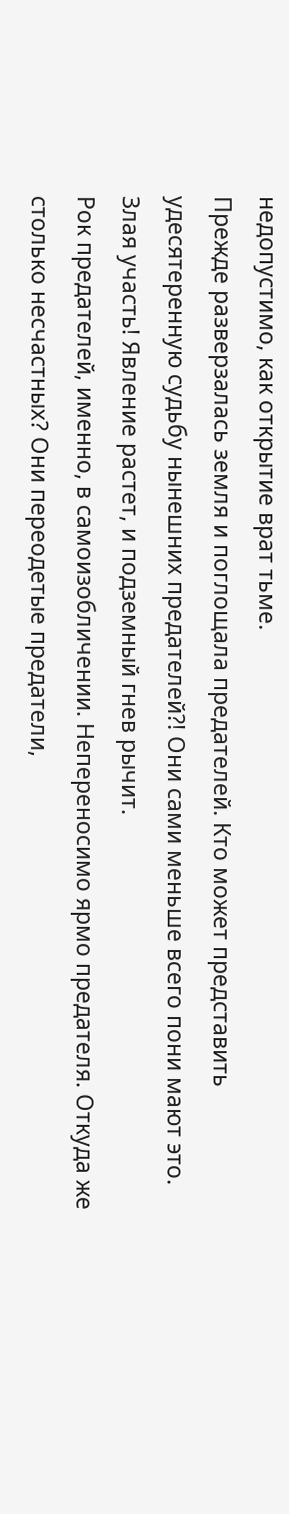недопустимо, как открытие врат тьме.
Прежде разверзалась земля и поглощала предателей. Кто может представить удесятеренную судьбу нынешних предателей?! Они сами меньше всего пони мают это. Злая участь! Явление растет, и подземный гнев рычит.
Рок предателей, именно, в самоизобличении. Непереносимо ярмо предателя. Откуда же столько несчастных? Они переодетые предатели,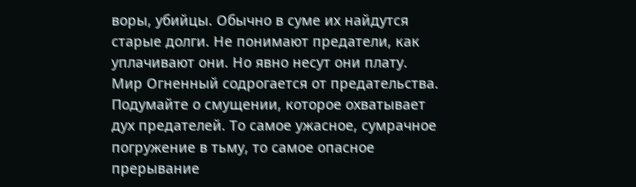воры, убийцы. Обычно в суме их найдутся старые долги. Не понимают предатели, как уплачивают они. Но явно несут они плату. Мир Огненный содрогается от предательства.
Подумайте о смущении, которое охватывает дух предателей. То самое ужасное, сумрачное погружение в тьму, то самое опасное прерывание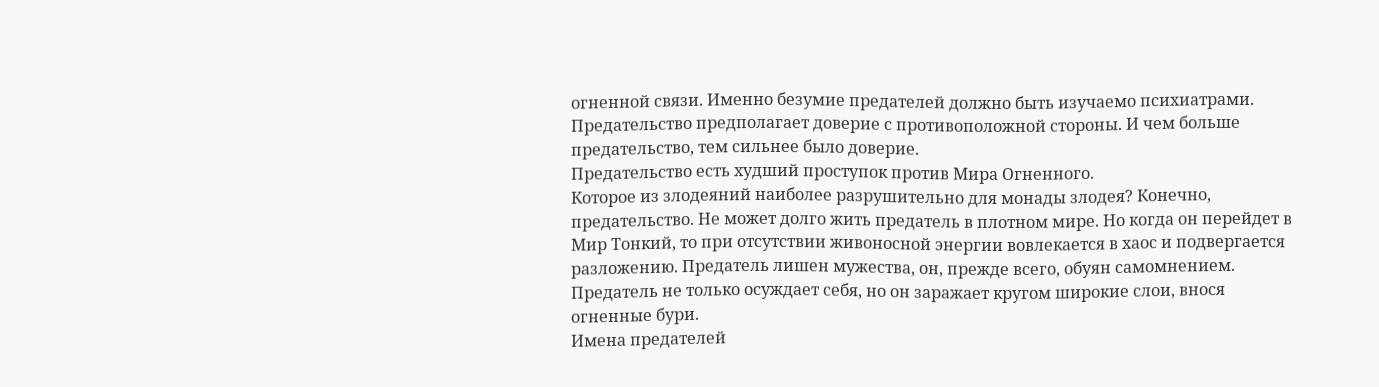огненной связи. Именно безумие предателей должно быть изучаемо психиатрами. Предательство предполагает доверие с противоположной стороны. И чем больше предательство, тем сильнее было доверие.
Предательство есть худший проступок против Мира Огненного.
Которое из злодеяний наиболее разрушительно для монады злодея? Конечно, предательство. Не может долго жить предатель в плотном мире. Но когда он перейдет в Мир Тонкий, то при отсутствии живоносной энергии вовлекается в хаос и подвергается разложению. Предатель лишен мужества, он, прежде всего, обуян самомнением. Предатель не только осуждает себя, но он заражает кругом широкие слои, внося огненные бури.
Имена предателей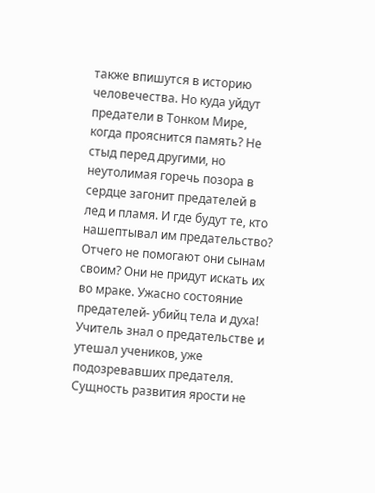также впишутся в историю человечества. Но куда уйдут предатели в Тонком Мире, когда прояснится память? Не стыд перед другими, но неутолимая горечь позора в сердце загонит предателей в лед и пламя. И где будут те, кто нашептывал им предательство? Отчего не помогают они сынам своим? Они не придут искать их во мраке. Ужасно состояние предателей- убийц тела и духа!
Учитель знал о предательстве и утешал учеников, уже подозревавших предателя. Сущность развития ярости не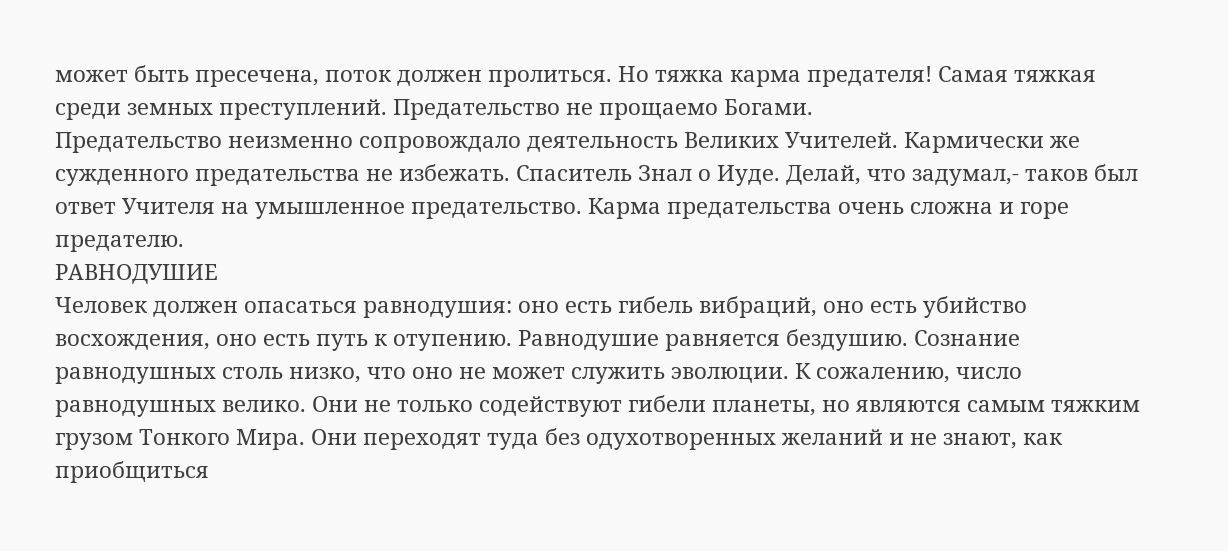может быть пресечена, поток должен пролиться. Но тяжка карма предателя! Самая тяжкая среди земных преступлений. Предательство не прощаемо Богами.
Предательство неизменно сопровождало деятельность Великих Учителей. Кармически же сужденного предательства не избежать. Спаситель Знал о Иуде. Делай, что задумал,- таков был ответ Учителя на умышленное предательство. Карма предательства очень сложна и горе предателю.
РАВНОДУШИЕ
Человек должен опасаться равнодушия: оно есть гибель вибраций, оно есть убийство восхождения, оно есть путь к отупению. Равнодушие равняется бездушию. Сознание равнодушных столь низко, что оно не может служить эволюции. К сожалению, число равнодушных велико. Они не только содействуют гибели планеты, но являются самым тяжким грузом Тонкого Мира. Они переходят туда без одухотворенных желаний и не знают, как приобщиться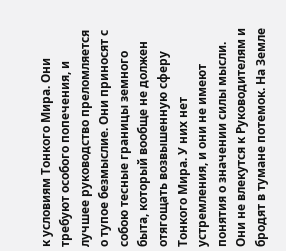к условиям Тонкого Мира. Они требуют особого попечения, и лучшее руководство преломляется о тупое безмыслие. Они приносят с собою тесные границы земного быта, который вообще не должен отягощать возвышенную сферу Тонкого Мира. У них нет устремления, и они не имеют понятия о значении силы мысли. Они не влекутся к Руководителям и бродят в тумане потемок. На Земле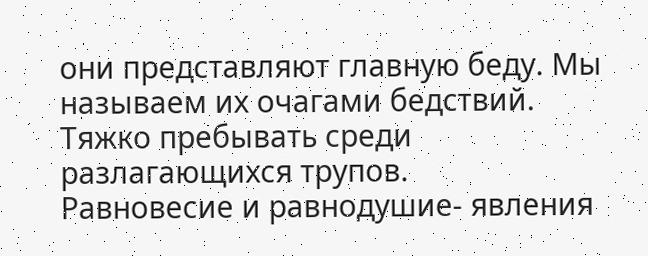они представляют главную беду. Мы называем их очагами бедствий. Тяжко пребывать среди разлагающихся трупов.
Равновесие и равнодушие- явления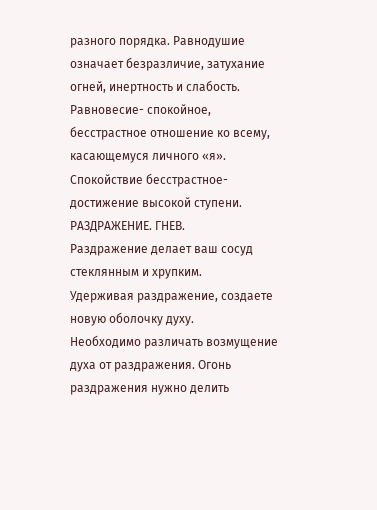разного порядка. Равнодушие означает безразличие, затухание огней, инертность и слабость. Равновесие- спокойное, бесстрастное отношение ко всему, касающемуся личного «я». Спокойствие бесстрастное- достижение высокой ступени.
РАЗДРАЖЕНИЕ. ГНЕВ.
Раздражение делает ваш сосуд стеклянным и хрупким.
Удерживая раздражение, создаете новую оболочку духу.
Необходимо различать возмущение духа от раздражения. Огонь раздражения нужно делить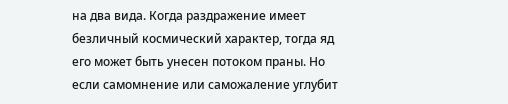на два вида. Когда раздражение имеет безличный космический характер, тогда яд его может быть унесен потоком праны. Но если самомнение или саможаление углубит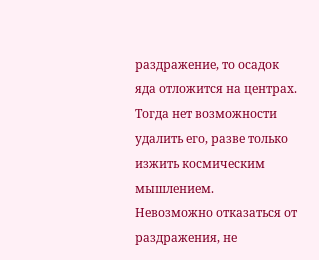раздражение, то осадок яда отложится на центрах. Тогда нет возможности удалить его, разве только изжить космическим мышлением.
Невозможно отказаться от раздражения, не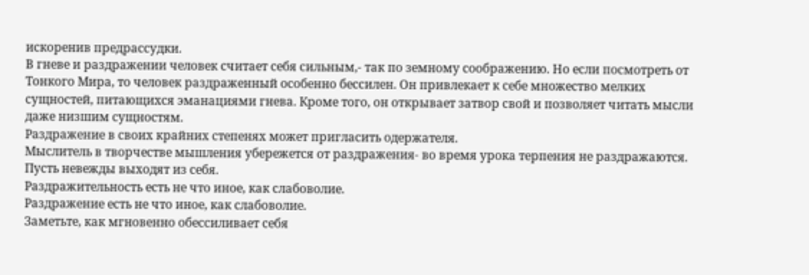искоренив предрассудки.
В гневе и раздражении человек считает себя сильным,- так по земному соображению. Но если посмотреть от Тонкого Мира, то человек раздраженный особенно бессилен. Он привлекает к себе множество мелких сущностей, питающихся эманациями гнева. Кроме того, он открывает затвор свой и позволяет читать мысли даже низшим сущностям.
Раздражение в своих крайних степенях может пригласить одержателя.
Мыслитель в творчестве мышления убережется от раздражения- во время урока терпения не раздражаются. Пусть невежды выходят из себя.
Раздражительность есть не что иное, как слабоволие.
Раздражение есть не что иное, как слабоволие.
Заметьте, как мгновенно обессиливает себя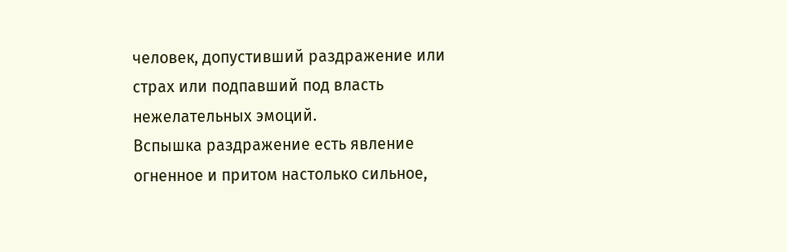человек, допустивший раздражение или страх или подпавший под власть нежелательных эмоций.
Вспышка раздражение есть явление огненное и притом настолько сильное,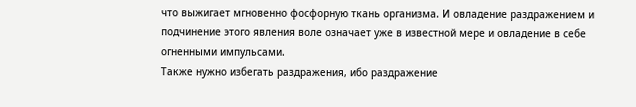что выжигает мгновенно фосфорную ткань организма. И овладение раздражением и подчинение этого явления воле означает уже в известной мере и овладение в себе огненными импульсами.
Также нужно избегать раздражения, ибо раздражение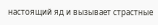настоящий яд и вызывает страстные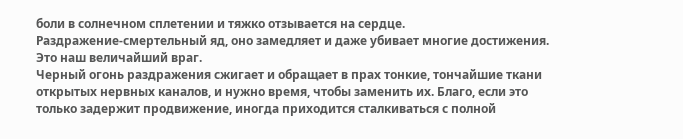боли в солнечном сплетении и тяжко отзывается на сердце.
Раздражение-смертельный яд, оно замедляет и даже убивает многие достижения. Это наш величайший враг.
Черный огонь раздражения сжигает и обращает в прах тонкие, тончайшие ткани открытых нервных каналов, и нужно время, чтобы заменить их. Благо, если это только задержит продвижение, иногда приходится сталкиваться с полной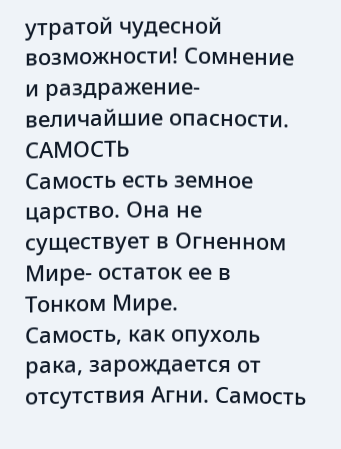утратой чудесной возможности! Сомнение и раздражение- величайшие опасности.
САМОСТЬ
Самость есть земное царство. Она не существует в Огненном Мире- остаток ее в Тонком Мире.
Самость, как опухоль рака, зарождается от отсутствия Агни. Самость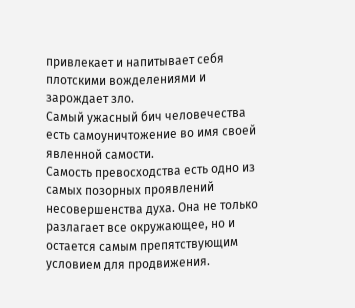привлекает и напитывает себя плотскими вожделениями и зарождает зло.
Самый ужасный бич человечества есть самоуничтожение во имя своей явленной самости.
Самость превосходства есть одно из самых позорных проявлений несовершенства духа. Она не только разлагает все окружающее, но и остается самым препятствующим условием для продвижения.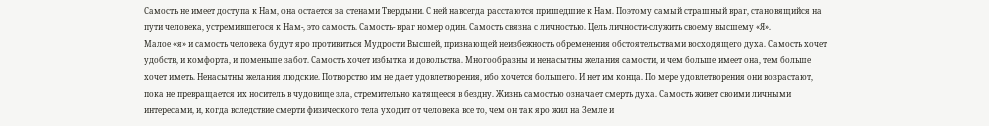Самость не имеет доступа к Нам, она остается за стенами Твердыни. С ней навсегда расстаются пришедшие к Нам. Поэтому самый страшный враг, становящийся на пути человека, устремившегося к Нам-, это самость. Самость- враг номер один. Самость связна с личностью. Цель личности-служить своему высшему «Я».
Малое «я» и самость человека будут яро противиться Мудрости Высшей, признающей неизбежность обременения обстоятельствами восходящего духа. Самость хочет удобств, и комфорта, и поменьше забот. Самость хочет избытка и довольства. Многообразны и ненасытны желания самости, и чем больше имеет она, тем больше хочет иметь. Ненасытны желания людские. Потворство им не дает удовлетворения, ибо хочется большего. И нет им конца. По мере удовлетворения они возрастают, пока не превращается их носитель в чудовище зла, стремительно катящееся в бездну. Жизнь самостью означает смерть духа. Самость живет своими личными интересами, и, когда вследствие смерти физического тела уходит от человека все то, чем он так яро жил на Земле и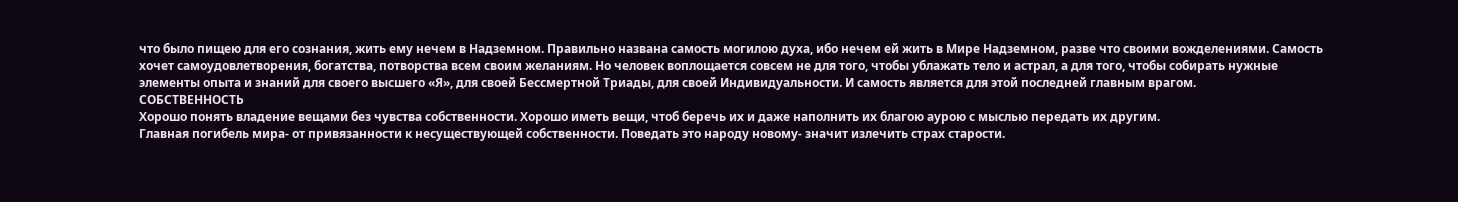что было пищею для его сознания, жить ему нечем в Надземном. Правильно названа самость могилою духа, ибо нечем ей жить в Мире Надземном, разве что своими вожделениями. Самость хочет самоудовлетворения, богатства, потворства всем своим желаниям. Но человек воплощается совсем не для того, чтобы ублажать тело и астрал, а для того, чтобы собирать нужные элементы опыта и знаний для своего высшего «Я», для своей Бессмертной Триады, для своей Индивидуальности. И самость является для этой последней главным врагом.
СОБСТВЕННОСТЬ
Хорошо понять владение вещами без чувства собственности. Хорошо иметь вещи, чтоб беречь их и даже наполнить их благою аурою с мыслью передать их другим.
Главная погибель мира- от привязанности к несуществующей собственности. Поведать это народу новому- значит излечить страх старости.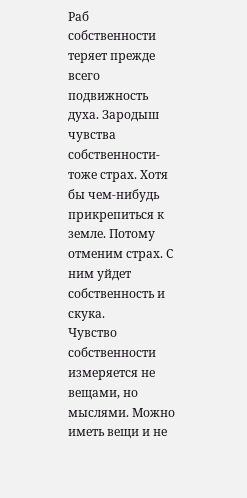Раб собственности теряет прежде всего подвижность духа. Зародыш чувства собственности- тоже страх. Хотя бы чем-нибудь прикрепиться к земле. Потому отменим страх. С ним уйдет собственность и скука.
Чувство собственности измеряется не вещами, но мыслями. Можно иметь вещи и не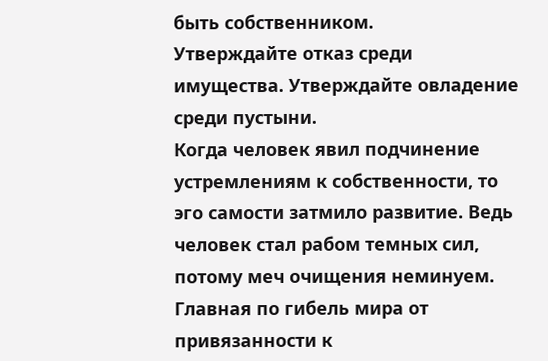быть собственником.
Утверждайте отказ среди имущества. Утверждайте овладение среди пустыни.
Когда человек явил подчинение устремлениям к собственности, то эго самости затмило развитие. Ведь человек стал рабом темных сил, потому меч очищения неминуем.
Главная по гибель мира от привязанности к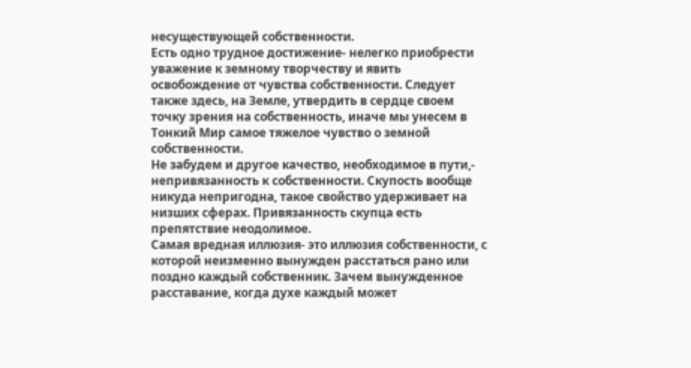несуществующей собственности.
Есть одно трудное достижение- нелегко приобрести уважение к земному творчеству и явить освобождение от чувства собственности. Следует также здесь, на Земле, утвердить в сердце своем точку зрения на собственность, иначе мы унесем в Тонкий Мир самое тяжелое чувство о земной собственности.
Не забудем и другое качество, необходимое в пути,- непривязанность к собственности. Скупость вообще никуда непригодна, такое свойство удерживает на низших сферах. Привязанность скупца есть препятствие неодолимое.
Самая вредная иллюзия- это иллюзия собственности, с которой неизменно вынужден расстаться рано или поздно каждый собственник. Зачем вынужденное расставание, когда духе каждый может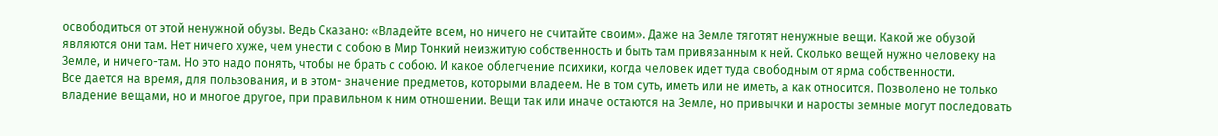освободиться от этой ненужной обузы. Ведь Сказано: «Владейте всем, но ничего не считайте своим». Даже на Земле тяготят ненужные вещи. Какой же обузой являются они там. Нет ничего хуже, чем унести с собою в Мир Тонкий неизжитую собственность и быть там привязанным к ней. Сколько вещей нужно человеку на Земле, и ничего-там. Но это надо понять, чтобы не брать с собою. И какое облегчение психики, когда человек идет туда свободным от ярма собственности.
Все дается на время, для пользования, и в этом- значение предметов, которыми владеем. Не в том суть, иметь или не иметь, а как относится. Позволено не только владение вещами, но и многое другое, при правильном к ним отношении. Вещи так или иначе остаются на Земле, но привычки и наросты земные могут последовать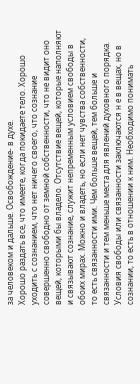за человеком и дальше. Освобождение- в духе.
Хорошо раздать все, что имеете, когда покидаете тело. Хорошо уходить с сознанием, что нет ничего своего, что сознание совершенно свободно от земной собственности, что не видит оно вещей, которыми бы владело. Отсутствие вещей, которые наполняют и связывают сознание, служит непременным условием свободы в обоих мирах. Можно и владеть, но если нет чувства собственности, то есть связанности ими. Чем больше вещей, тем больше и связанности и тем меньше места для явлений духовного порядка. Условия свободы или связанности заключаются н е в вещах, но в сознании, то есть в отношении к ним. Необходимо понимать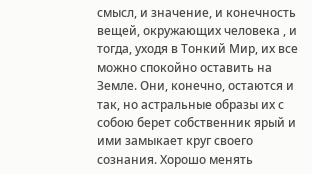смысл, и значение, и конечность вещей, окружающих человека , и тогда, уходя в Тонкий Мир, их все можно спокойно оставить на Земле. Они, конечно, остаются и так, но астральные образы их с собою берет собственник ярый и ими замыкает круг своего сознания. Хорошо менять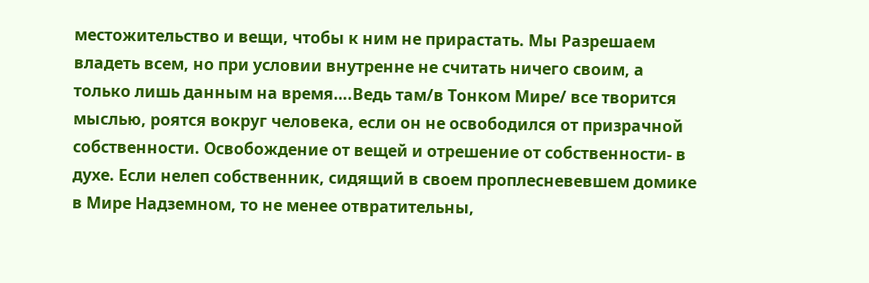местожительство и вещи, чтобы к ним не прирастать. Мы Разрешаем владеть всем, но при условии внутренне не считать ничего своим, а только лишь данным на время….Ведь там/в Тонком Мире/ все творится мыслью, роятся вокруг человека, если он не освободился от призрачной собственности. Освобождение от вещей и отрешение от собственности- в духе. Если нелеп собственник, сидящий в своем проплесневевшем домике в Мире Надземном, то не менее отвратительны,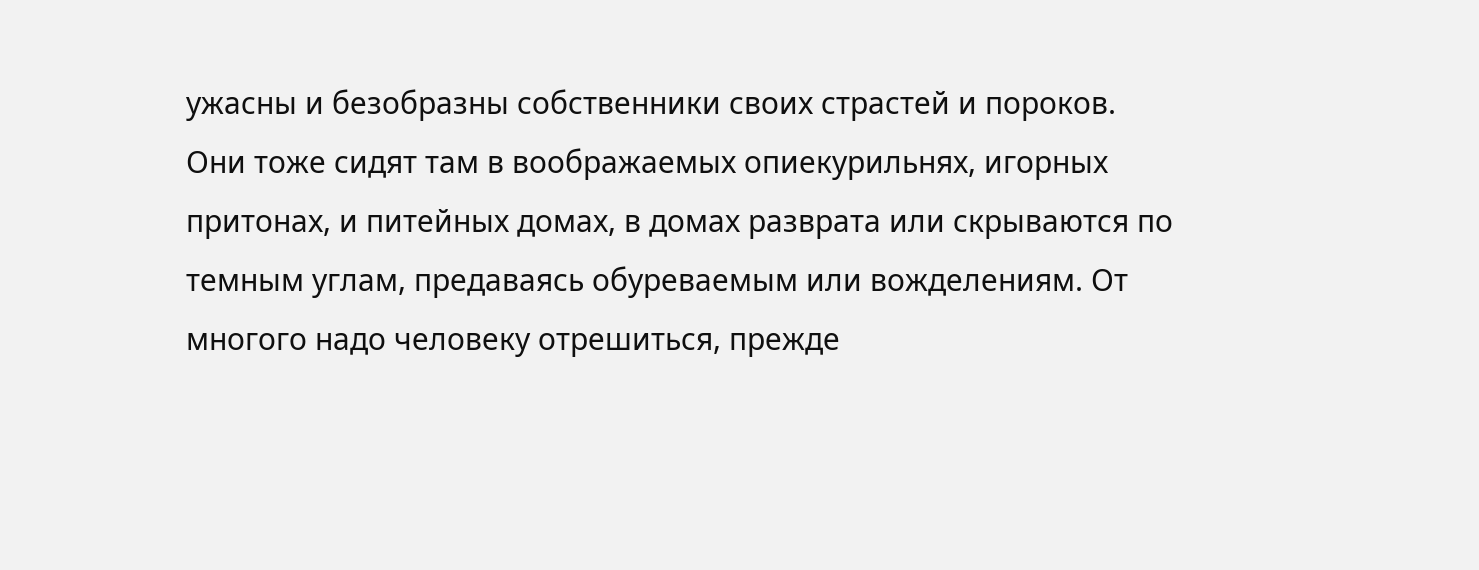ужасны и безобразны собственники своих страстей и пороков. Они тоже сидят там в воображаемых опиекурильнях, игорных притонах, и питейных домах, в домах разврата или скрываются по темным углам, предаваясь обуреваемым или вожделениям. От многого надо человеку отрешиться, прежде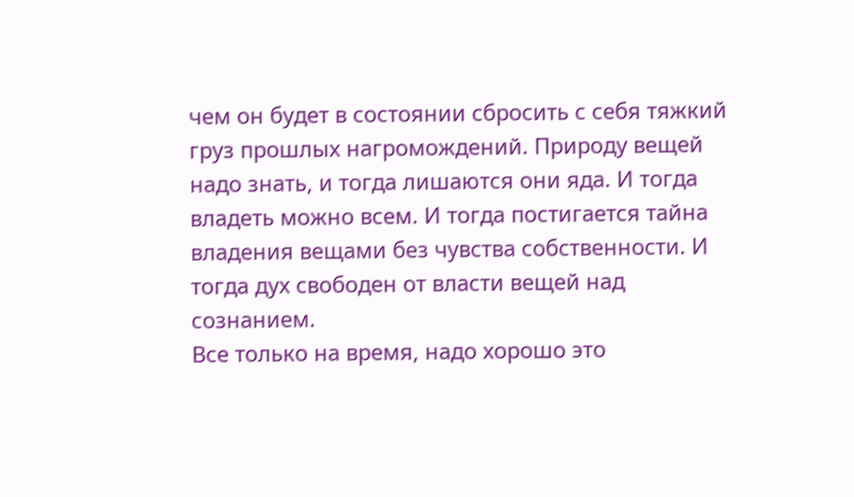чем он будет в состоянии сбросить с себя тяжкий груз прошлых нагромождений. Природу вещей надо знать, и тогда лишаются они яда. И тогда владеть можно всем. И тогда постигается тайна владения вещами без чувства собственности. И тогда дух свободен от власти вещей над сознанием.
Все только на время, надо хорошо это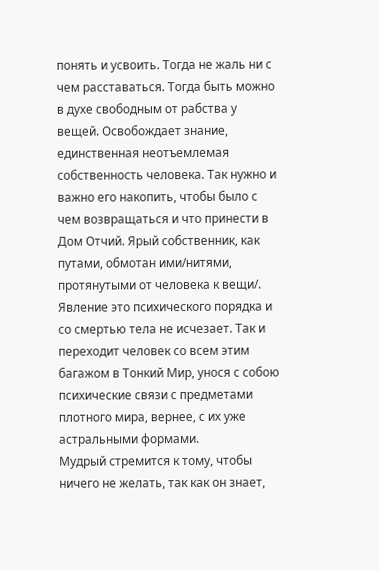понять и усвоить. Тогда не жаль ни с чем расставаться. Тогда быть можно в духе свободным от рабства у вещей. Освобождает знание, единственная неотъемлемая собственность человека. Так нужно и важно его накопить, чтобы было с чем возвращаться и что принести в Дом Отчий. Ярый собственник, как путами, обмотан ими/нитями, протянутыми от человека к вещи/. Явление это психического порядка и со смертью тела не исчезает. Так и переходит человек со всем этим багажом в Тонкий Мир, унося с собою психические связи с предметами плотного мира, вернее, с их уже астральными формами.
Мудрый стремится к тому, чтобы ничего не желать, так как он знает,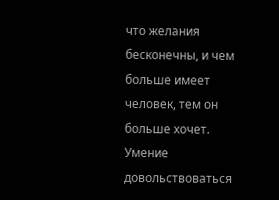что желания бесконечны, и чем больше имеет человек, тем он больше хочет. Умение довольствоваться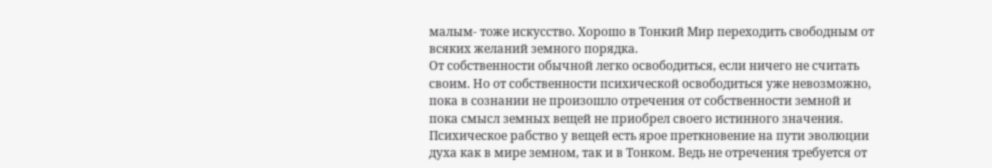малым- тоже искусство. Хорошо в Тонкий Мир переходить свободным от всяких желаний земного порядка.
От собственности обычной легко освободиться, если ничего не считать своим. Но от собственности психической освободиться уже невозможно, пока в сознании не произошло отречения от собственности земной и пока смысл земных вещей не приобрел своего истинного значения. Психическое рабство у вещей есть ярое преткновение на пути эволюции духа как в мире земном, так и в Тонком. Ведь не отречения требуется от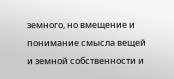земного, но вмещение и понимание смысла вещей и земной собственности и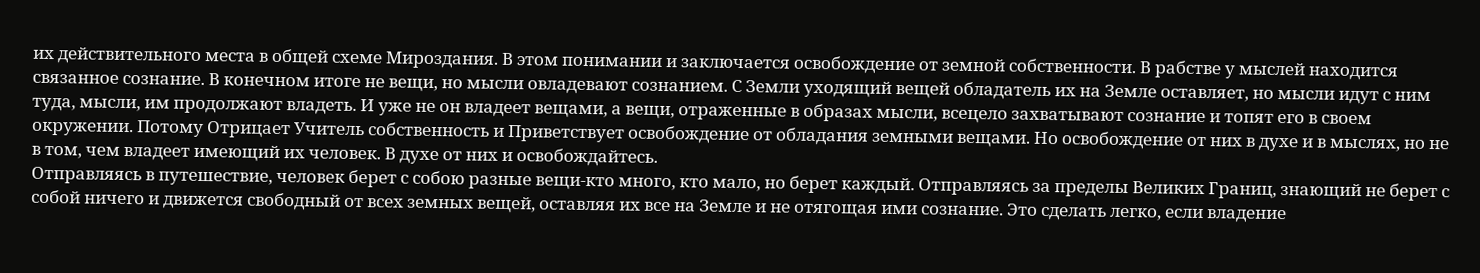их действительного места в общей схеме Мироздания. В этом понимании и заключается освобождение от земной собственности. В рабстве у мыслей находится связанное сознание. В конечном итоге не вещи, но мысли овладевают сознанием. С Земли уходящий вещей обладатель их на Земле оставляет, но мысли идут с ним туда, мысли, им продолжают владеть. И уже не он владеет вещами, а вещи, отраженные в образах мысли, всецело захватывают сознание и топят его в своем окружении. Потому Отрицает Учитель собственность и Приветствует освобождение от обладания земными вещами. Но освобождение от них в духе и в мыслях, но не в том, чем владеет имеющий их человек. В духе от них и освобождайтесь.
Отправляясь в путешествие, человек берет с собою разные вещи-кто много, кто мало, но берет каждый. Отправляясь за пределы Великих Границ, знающий не берет с собой ничего и движется свободный от всех земных вещей, оставляя их все на Земле и не отягощая ими сознание. Это сделать легко, если владение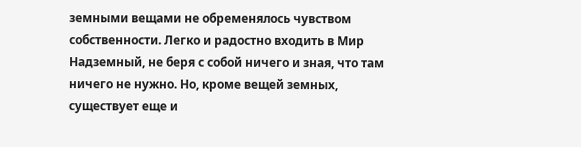земными вещами не обременялось чувством собственности. Легко и радостно входить в Мир Надземный, не беря с собой ничего и зная, что там ничего не нужно. Но, кроме вещей земных, существует еще и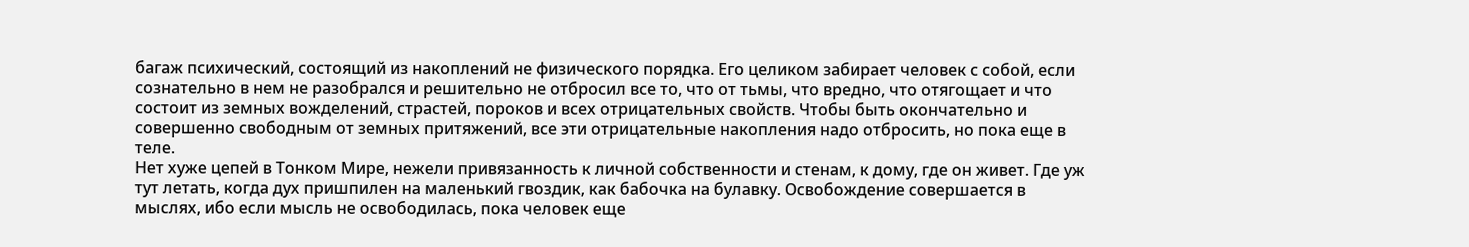багаж психический, состоящий из накоплений не физического порядка. Его целиком забирает человек с собой, если сознательно в нем не разобрался и решительно не отбросил все то, что от тьмы, что вредно, что отягощает и что состоит из земных вожделений, страстей, пороков и всех отрицательных свойств. Чтобы быть окончательно и совершенно свободным от земных притяжений, все эти отрицательные накопления надо отбросить, но пока еще в теле.
Нет хуже цепей в Тонком Мире, нежели привязанность к личной собственности и стенам, к дому, где он живет. Где уж тут летать, когда дух пришпилен на маленький гвоздик, как бабочка на булавку. Освобождение совершается в мыслях, ибо если мысль не освободилась, пока человек еще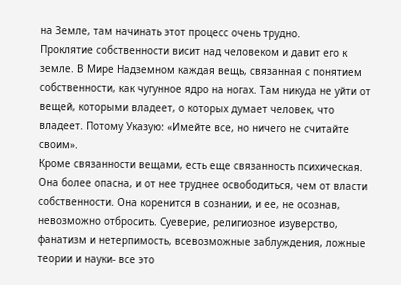на Земле, там начинать этот процесс очень трудно.
Проклятие собственности висит над человеком и давит его к земле. В Мире Надземном каждая вещь, связанная с понятием собственности, как чугунное ядро на ногах. Там никуда не уйти от вещей, которыми владеет, о которых думает человек, что владеет. Потому Указую: «Имейте все, но ничего не считайте своим».
Кроме связанности вещами, есть еще связанность психическая. Она более опасна, и от нее труднее освободиться, чем от власти собственности. Она коренится в сознании, и ее, не осознав, невозможно отбросить. Суеверие, религиозное изуверство, фанатизм и нетерпимость, всевозможные заблуждения, ложные теории и науки- все это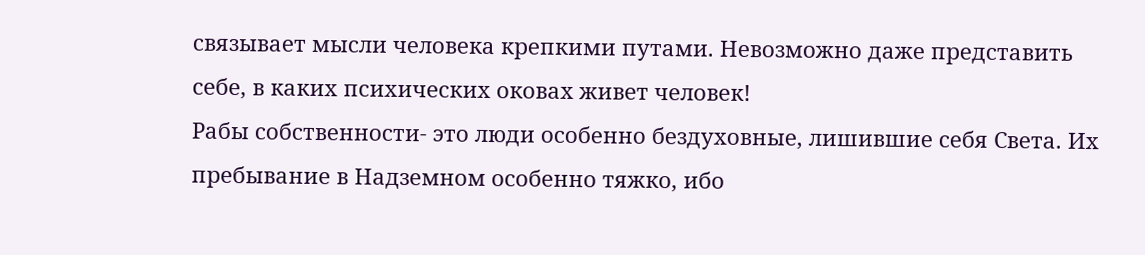связывает мысли человека крепкими путами. Невозможно даже представить себе, в каких психических оковах живет человек!
Рабы собственности- это люди особенно бездуховные, лишившие себя Света. Их пребывание в Надземном особенно тяжко, ибо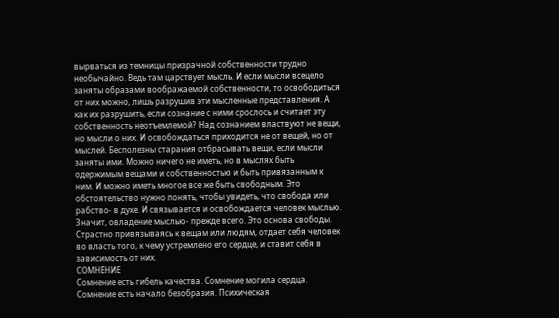вырваться из темницы призрачной собственности трудно необычайно. Ведь там царствует мысль. И если мысли всецело заняты образами воображаемой собственности, то освободиться от них можно, лишь разрушив эти мысленные представления. А как их разрушить, если сознание с ними срослось и считает эту собственность неотъемлемой? Над сознанием властвуют не вещи, но мысли о них. И освобождаться приходится не от вещей, но от мыслей. Бесполезны старания отбрасывать вещи, если мысли заняты ими. Можно ничего не иметь, но в мыслях быть одержимым вещами и собственностью и быть привязанным к ним. И можно иметь многое все же быть свободным. Это обстоятельство нужно понять, чтобы увидеть, что свобода или рабство- в духе. И связывается и освобождается человек мыслью. Значит, овладение мыслью- прежде всего. Это основа свободы.
Страстно привязываясь к вещам или людям, отдает себя человек во власть того, к чему устремлено его сердце, и ставит себя в зависимость от них.
СОМНЕНИЕ
Сомнение есть гибель качества. Сомнение могила сердца. Сомнение есть начало безобразия. Психическая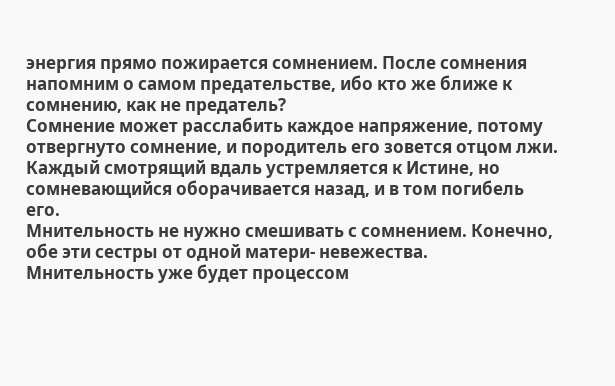энергия прямо пожирается сомнением. После сомнения напомним о самом предательстве, ибо кто же ближе к сомнению, как не предатель?
Сомнение может расслабить каждое напряжение, потому отвергнуто сомнение, и породитель его зовется отцом лжи.
Каждый смотрящий вдаль устремляется к Истине, но сомневающийся оборачивается назад, и в том погибель его.
Мнительность не нужно смешивать с сомнением. Конечно, обе эти сестры от одной матери- невежества. Мнительность уже будет процессом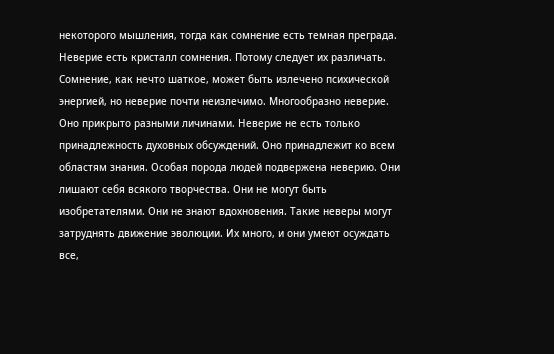некоторого мышления, тогда как сомнение есть темная преграда.
Неверие есть кристалл сомнения. Потому следует их различать. Сомнение, как нечто шаткое, может быть излечено психической энергией, но неверие почти неизлечимо. Многообразно неверие. Оно прикрыто разными личинами. Неверие не есть только принадлежность духовных обсуждений. Оно принадлежит ко всем областям знания. Особая порода людей подвержена неверию. Они лишают себя всякого творчества. Они не могут быть изобретателями. Они не знают вдохновения. Такие неверы могут затруднять движение эволюции. Их много, и они умеют осуждать все,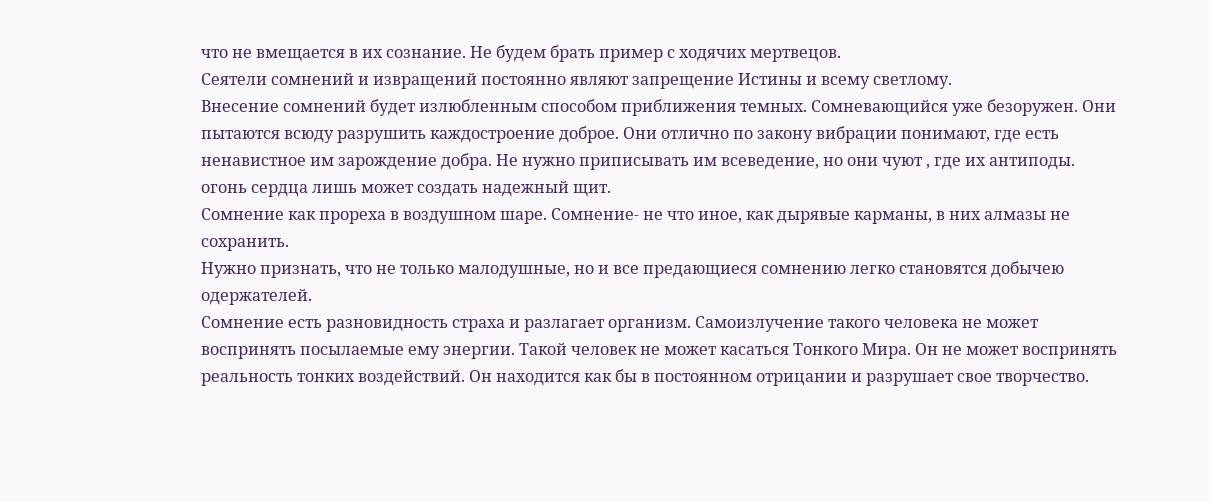что не вмещается в их сознание. Не будем брать пример с ходячих мертвецов.
Сеятели сомнений и извращений постоянно являют запрещение Истины и всему светлому.
Внесение сомнений будет излюбленным способом приближения темных. Сомневающийся уже безоружен. Они пытаются всюду разрушить каждостроение доброе. Они отлично по закону вибрации понимают, где есть ненавистное им зарождение добра. Не нужно приписывать им всеведение, но они чуют , где их антиподы. огонь сердца лишь может создать надежный щит.
Сомнение как прореха в воздушном шаре. Сомнение- не что иное, как дырявые карманы, в них алмазы не сохранить.
Нужно признать, что не только малодушные, но и все предающиеся сомнению легко становятся добычею одержателей.
Сомнение есть разновидность страха и разлагает организм. Самоизлучение такого человека не может воспринять посылаемые ему энергии. Такой человек не может касаться Тонкого Мира. Он не может воспринять реальность тонких воздействий. Он находится как бы в постоянном отрицании и разрушает свое творчество.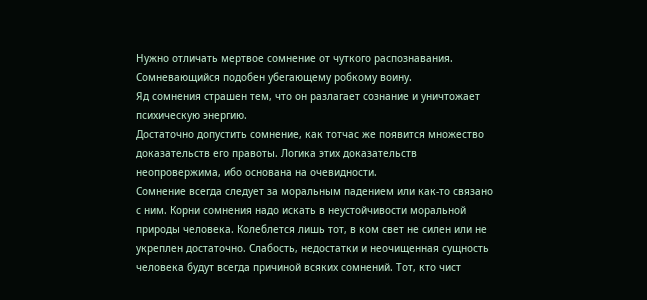Нужно отличать мертвое сомнение от чуткого распознавания. Сомневающийся подобен убегающему робкому воину.
Яд сомнения страшен тем, что он разлагает сознание и уничтожает психическую энергию.
Достаточно допустить сомнение, как тотчас же появится множество доказательств его правоты. Логика этих доказательств неопровержима, ибо основана на очевидности.
Сомнение всегда следует за моральным падением или как-то связано с ним. Корни сомнения надо искать в неустойчивости моральной природы человека. Колеблется лишь тот, в ком свет не силен или не укреплен достаточно. Слабость, недостатки и неочищенная сущность человека будут всегда причиной всяких сомнений. Тот, кто чист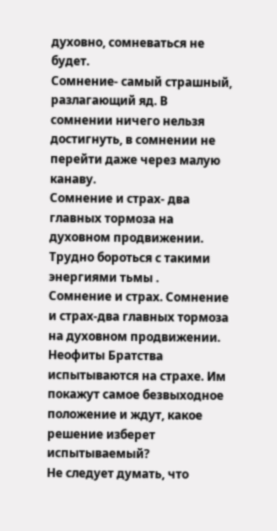духовно, сомневаться не будет.
Сомнение- самый страшный, разлагающий яд. В сомнении ничего нельзя достигнуть, в сомнении не перейти даже через малую канаву.
Сомнение и страх- два главных тормоза на духовном продвижении. Трудно бороться с такими энергиями тьмы .
Сомнение и страх. Сомнение и страх-два главных тормоза на духовном продвижении. Неофиты Братства испытываются на страхе. Им покажут самое безвыходное положение и ждут, какое решение изберет испытываемый?
Не следует думать, что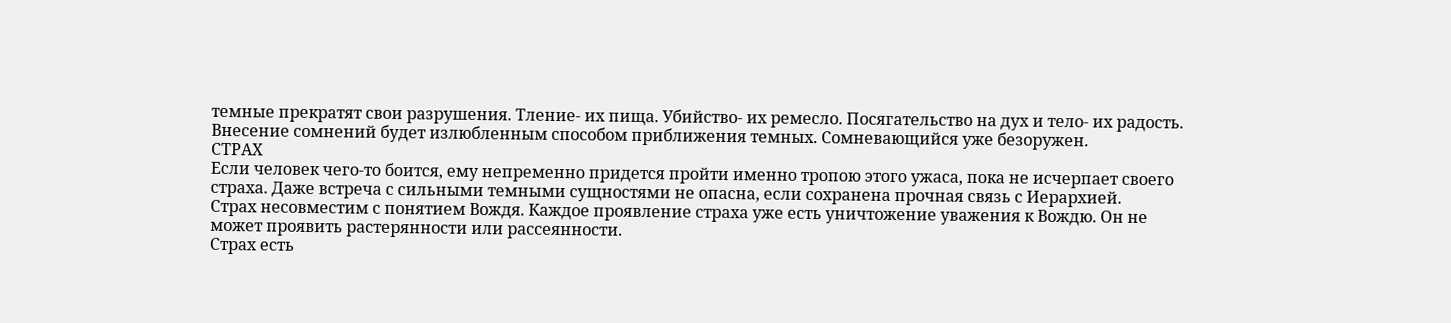темные прекратят свои разрушения. Тление- их пища. Убийство- их ремесло. Посягательство на дух и тело- их радость. Внесение сомнений будет излюбленным способом приближения темных. Сомневающийся уже безоружен.
СТРАХ
Если человек чего-то боится, ему непременно придется пройти именно тропою этого ужаса, пока не исчерпает своего страха. Даже встреча с сильными темными сущностями не опасна, если сохранена прочная связь с Иерархией.
Страх несовместим с понятием Вождя. Каждое проявление страха уже есть уничтожение уважения к Вождю. Он не может проявить растерянности или рассеянности.
Страх есть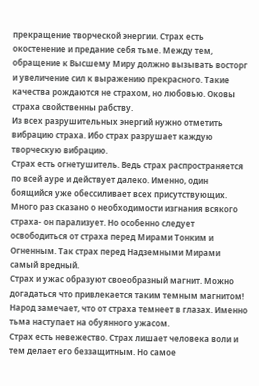прекращение творческой энергии. Страх есть окостенение и предание себя тьме. Между тем, обращение к Высшему Миру должно вызывать восторг и увеличение сил к выражению прекрасного. Такие качества рождаются не страхом, но любовью. Оковы страха свойственны рабству.
Из всех разрушительных энергий нужно отметить вибрацию страха. Ибо страх разрушает каждую творческую вибрацию.
Страх есть огнетушитель. Ведь страх распространяется по всей ауре и действует далеко. Именно, один боящийся уже обессиливает всех присутствующих.
Много раз сказано о необходимости изгнания всякого страха- он парализует. Но особенно следует освободиться от страха перед Мирами Тонким и Огненным. Так страх перед Надземными Мирами самый вредный.
Страх и ужас образуют своеобразный магнит. Можно догадаться что привлекается таким темным магнитом! Народ замечает, что от страха темнеет в глазах. Именно тьма наступает на обуянного ужасом.
Страх есть невежество. Страх лишает человека воли и тем делает его беззащитным. Но самое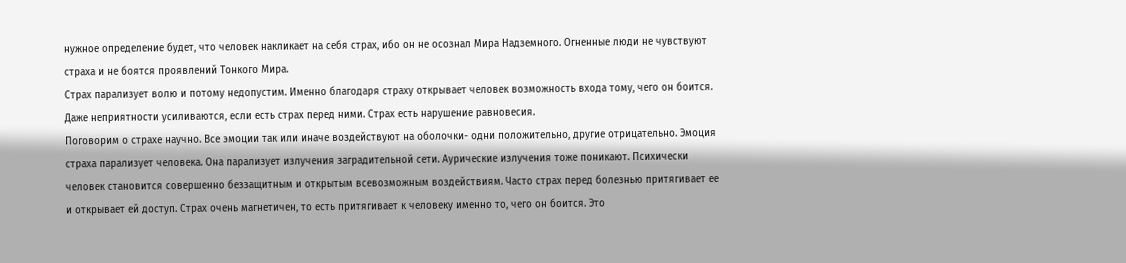нужное определение будет, что человек накликает на себя страх, ибо он не осознал Мира Надземного. Огненные люди не чувствуют страха и не боятся проявлений Тонкого Мира.
Страх парализует волю и потому недопустим. Именно благодаря страху открывает человек возможность входа тому, чего он боится. Даже неприятности усиливаются, если есть страх перед ними. Страх есть нарушение равновесия.
Поговорим о страхе научно. Все эмоции так или иначе воздействуют на оболочки- одни положительно, другие отрицательно. Эмоция страха парализует человека. Она парализует излучения заградительной сети. Аурические излучения тоже поникают. Психически человек становится совершенно беззащитным и открытым всевозможным воздействиям. Часто страх перед болезнью притягивает ее и открывает ей доступ. Страх очень магнетичен, то есть притягивает к человеку именно то, чего он боится. Это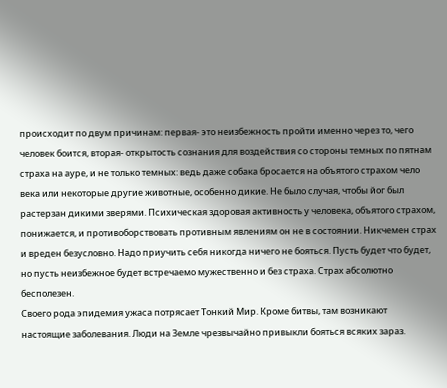происходит по двум причинам: первая- это неизбежность пройти именно через то, чего человек боится, вторая- открытость сознания для воздействия со стороны темных по пятнам страха на ауре, и не только темных: ведь даже собака бросается на объятого страхом чело века или некоторые другие животные, особенно дикие. Не было случая, чтобы йог был растерзан дикими зверями. Психическая здоровая активность у человека, объятого страхом, понижается, и противоборствовать противным явлениям он не в состоянии. Никчемен страх и вреден безусловно. Надо приучить себя никогда ничего не бояться. Пусть будет что будет, но пусть неизбежное будет встречаемо мужественно и без страха. Страх абсолютно бесполезен.
Своего рода эпидемия ужаса потрясает Тонкий Мир. Кроме битвы, там возникают настоящие заболевания. Люди на Земле чрезвычайно привыкли бояться всяких зараз.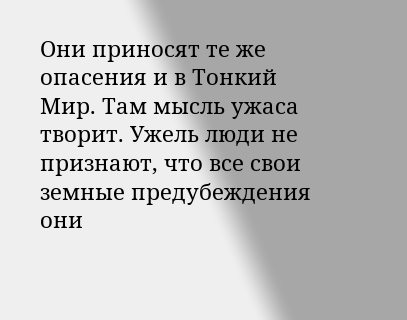Они приносят те же опасения и в Тонкий Мир. Там мысль ужаса творит. Ужель люди не признают, что все свои земные предубеждения они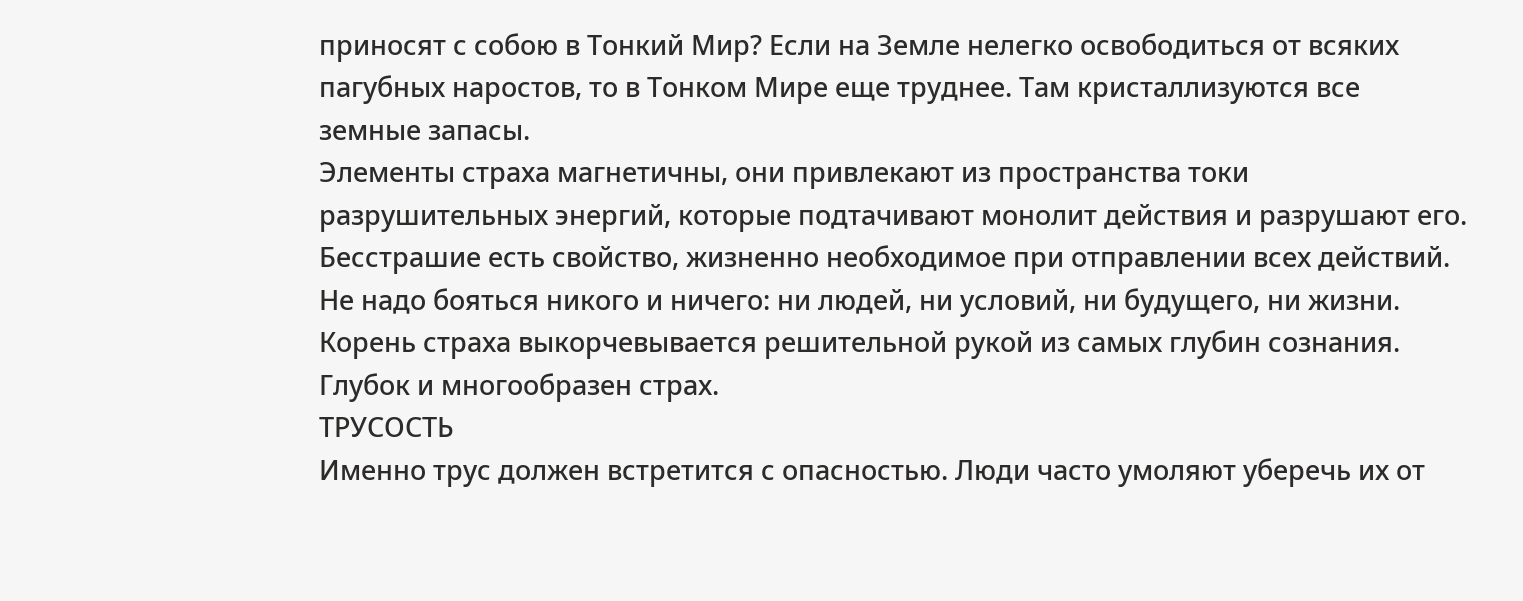приносят с собою в Тонкий Мир? Если на Земле нелегко освободиться от всяких пагубных наростов, то в Тонком Мире еще труднее. Там кристаллизуются все земные запасы.
Элементы страха магнетичны, они привлекают из пространства токи разрушительных энергий, которые подтачивают монолит действия и разрушают его. Бесстрашие есть свойство, жизненно необходимое при отправлении всех действий. Не надо бояться никого и ничего: ни людей, ни условий, ни будущего, ни жизни. Корень страха выкорчевывается решительной рукой из самых глубин сознания. Глубок и многообразен страх.
ТРУСОСТЬ
Именно трус должен встретится с опасностью. Люди часто умоляют уберечь их от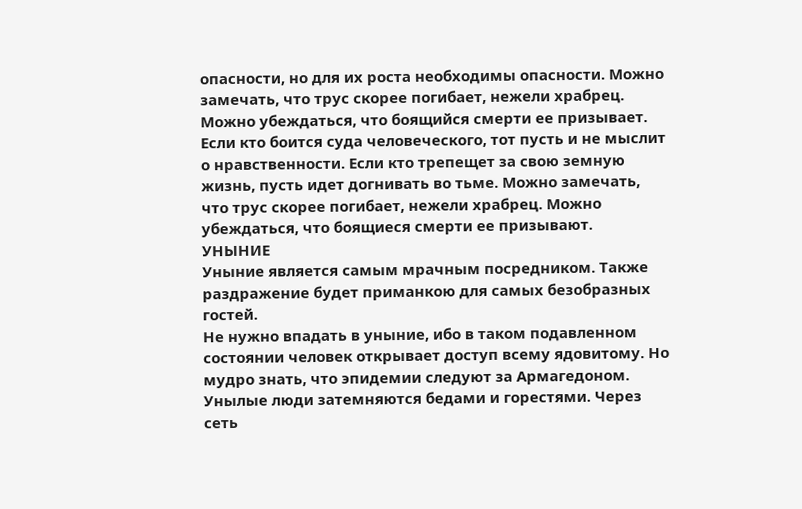опасности, но для их роста необходимы опасности. Можно замечать, что трус скорее погибает, нежели храбрец. Можно убеждаться, что боящийся смерти ее призывает.
Если кто боится суда человеческого, тот пусть и не мыслит о нравственности. Если кто трепещет за свою земную жизнь, пусть идет догнивать во тьме. Можно замечать, что трус скорее погибает, нежели храбрец. Можно убеждаться, что боящиеся смерти ее призывают.
УНЫНИЕ
Уныние является самым мрачным посредником. Также раздражение будет приманкою для самых безобразных гостей.
Не нужно впадать в уныние, ибо в таком подавленном состоянии человек открывает доступ всему ядовитому. Но мудро знать, что эпидемии следуют за Армагедоном.
Унылые люди затемняются бедами и горестями. Через сеть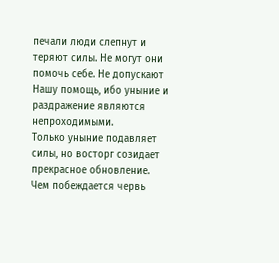печали люди слепнут и теряют силы. Не могут они помочь себе. Не допускают Нашу помощь, ибо уныние и раздражение являются непроходимыми.
Только уныние подавляет силы, но восторг созидает прекрасное обновление.
Чем побеждается червь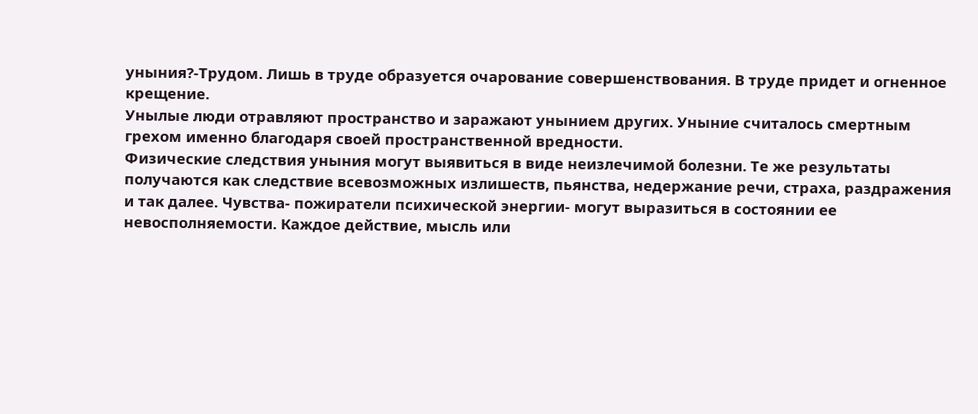уныния?-Трудом. Лишь в труде образуется очарование совершенствования. В труде придет и огненное крещение.
Унылые люди отравляют пространство и заражают унынием других. Уныние считалось смертным грехом именно благодаря своей пространственной вредности.
Физические следствия уныния могут выявиться в виде неизлечимой болезни. Те же результаты получаются как следствие всевозможных излишеств, пьянства, недержание речи, страха, раздражения и так далее. Чувства- пожиратели психической энергии- могут выразиться в состоянии ее невосполняемости. Каждое действие, мысль или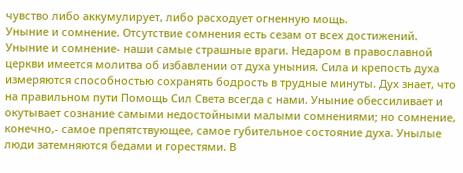чувство либо аккумулирует, либо расходует огненную мощь.
Уныние и сомнение. Отсутствие сомнения есть сезам от всех достижений. Уныние и сомнение- наши самые страшные враги. Недаром в православной церкви имеется молитва об избавлении от духа уныния. Сила и крепость духа измеряются способностью сохранять бодрость в трудные минуты. Дух знает, что на правильном пути Помощь Сил Света всегда с нами. Уныние обессиливает и окутывает сознание самыми недостойными малыми сомнениями; но сомнение, конечно,- самое препятствующее, самое губительное состояние духа. Унылые люди затемняются бедами и горестями. В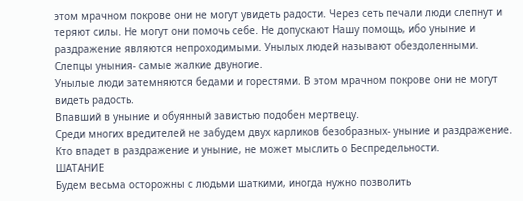этом мрачном покрове они не могут увидеть радости. Через сеть печали люди слепнут и теряют силы. Не могут они помочь себе. Не допускают Нашу помощь, ибо уныние и раздражение являются непроходимыми. Унылых людей называют обездоленными. Слепцы уныния- самые жалкие двуногие.
Унылые люди затемняются бедами и горестями. В этом мрачном покрове они не могут видеть радость.
Впавший в уныние и обуянный завистью подобен мертвецу.
Среди многих вредителей не забудем двух карликов безобразных- уныние и раздражение. Кто впадет в раздражение и уныние, не может мыслить о Беспредельности.
ШАТАНИЕ
Будем весьма осторожны с людьми шаткими, иногда нужно позволить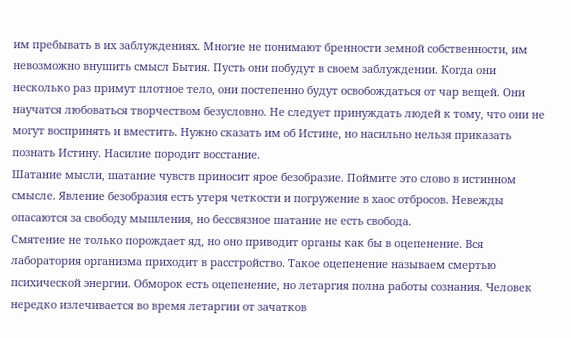им пребывать в их заблуждениях. Многие не понимают бренности земной собственности, им невозможно внушить смысл Бытия. Пусть они побудут в своем заблуждении. Когда они несколько раз примут плотное тело, они постепенно будут освобождаться от чар вещей. Они научатся любоваться творчеством безусловно. Не следует принуждать людей к тому, что они не могут воспринять и вместить. Нужно сказать им об Истине, но насильно нельзя приказать познать Истину. Насилие породит восстание.
Шатание мысли, шатание чувств приносит ярое безобразие. Поймите это слово в истинном смысле. Явление безобразия есть утеря четкости и погружение в хаос отбросов. Невежды опасаются за свободу мышления, но бессвязное шатание не есть свобода.
Смятение не только порождает яд, но оно приводит органы как бы в оцепенение. Вся лаборатория организма приходит в расстройство. Такое оцепенение называем смертью психической энергии. Обморок есть оцепенение, но летаргия полна работы сознания. Человек нередко излечивается во время летаргии от зачатков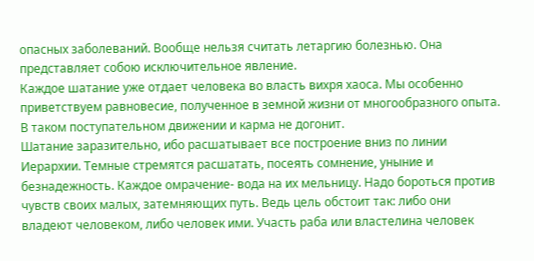опасных заболеваний. Вообще нельзя считать летаргию болезнью. Она представляет собою исключительное явление.
Каждое шатание уже отдает человека во власть вихря хаоса. Мы особенно приветствуем равновесие, полученное в земной жизни от многообразного опыта. В таком поступательном движении и карма не догонит.
Шатание заразительно, ибо расшатывает все построение вниз по линии Иерархии. Темные стремятся расшатать, посеять сомнение, уныние и безнадежность. Каждое омрачение- вода на их мельницу. Надо бороться против чувств своих малых, затемняющих путь. Ведь цель обстоит так: либо они владеют человеком, либо человек ими. Участь раба или властелина человек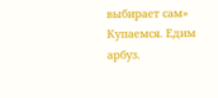выбирает сам»
Купаемся. Едим арбуз.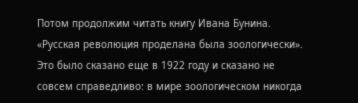Потом продолжим читать книгу Ивана Бунина.
«Русская революция проделана была зоологически». Это было сказано еще в 1922 году и сказано не совсем справедливо: в мире зоологическом никогда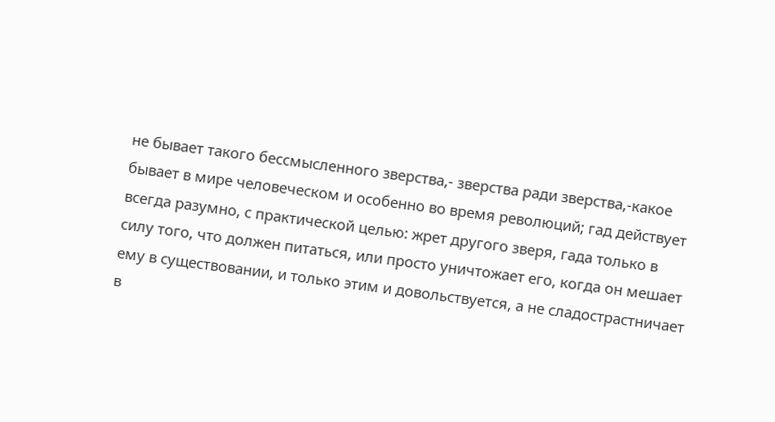не бывает такого бессмысленного зверства,- зверства ради зверства,-какое бывает в мире человеческом и особенно во время революций; гад действует всегда разумно, с практической целью: жрет другого зверя, гада только в силу того, что должен питаться, или просто уничтожает его, когда он мешает ему в существовании, и только этим и довольствуется, а не сладострастничает в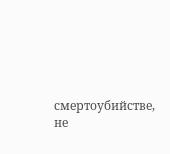смертоубийстве, не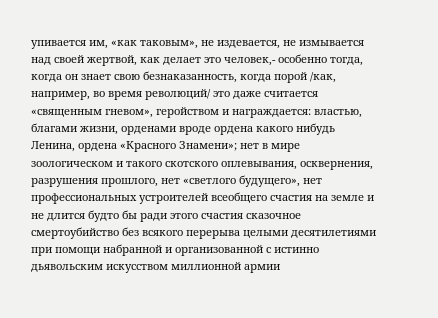упивается им, «как таковым», не издевается, не измывается над своей жертвой, как делает это человек,- особенно тогда, когда он знает свою безнаказанность, когда порой /как, например, во время революций/ это даже считается «священным гневом», геройством и награждается: властью, благами жизни, орденами вроде ордена какого нибудь Ленина, ордена «Красного Знамени»; нет в мире зоологическом и такого скотского оплевывания, осквернения, разрушения прошлого, нет «светлого будущего», нет профессиональных устроителей всеобщего счастия на земле и не длится будто бы ради этого счастия сказочное смертоубийство без всякого перерыва целыми десятилетиями при помощи набранной и организованной с истинно дьявольским искусством миллионной армии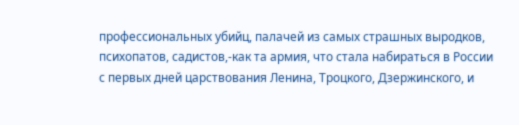профессиональных убийц, палачей из самых страшных выродков, психопатов, садистов,-как та армия, что стала набираться в России с первых дней царствования Ленина, Троцкого, Дзержинского, и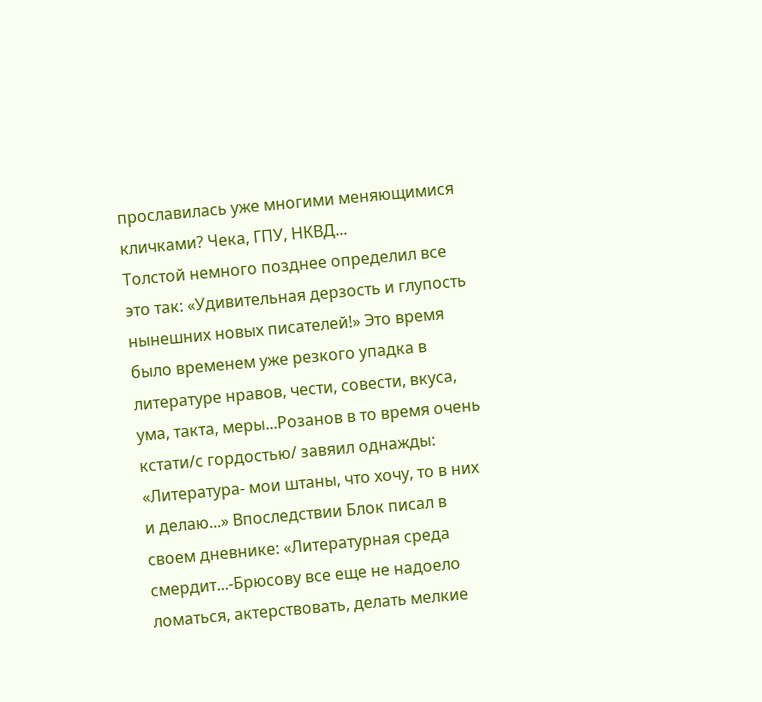прославилась уже многими меняющимися кличками? Чека, ГПУ, НКВД...
Толстой немного позднее определил все это так: «Удивительная дерзость и глупость нынешних новых писателей!» Это время было временем уже резкого упадка в литературе нравов, чести, совести, вкуса, ума, такта, меры...Розанов в то время очень кстати/с гордостью/ завяил однажды: «Литература- мои штаны, что хочу, то в них и делаю...» Впоследствии Блок писал в своем дневнике: «Литературная среда смердит...-Брюсову все еще не надоело ломаться, актерствовать, делать мелкие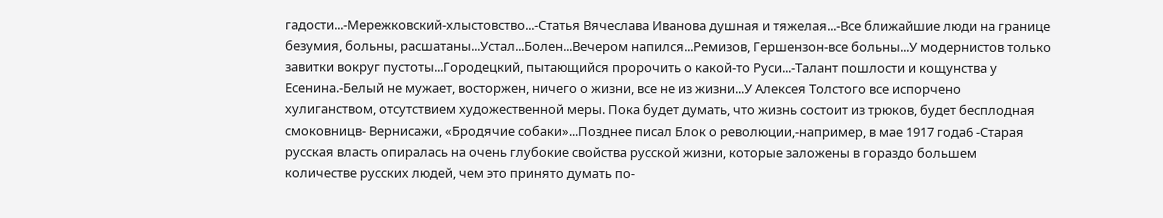гадости...-Мережковский-хлыстовство...-Статья Вячеслава Иванова душная и тяжелая...-Все ближайшие люди на границе безумия, больны, расшатаны...Устал...Болен...Вечером напился...Ремизов, Гершензон-все больны...У модернистов только завитки вокруг пустоты...Городецкий, пытающийся пророчить о какой-то Руси...-Талант пошлости и кощунства у Есенина.-Белый не мужает, восторжен, ничего о жизни, все не из жизни...У Алексея Толстого все испорчено хулиганством, отсутствием художественной меры. Пока будет думать, что жизнь состоит из трюков, будет бесплодная смоковницв- Вернисажи, «Бродячие собаки»...Позднее писал Блок о революции,-например, в мае 1917 года6 -Старая русская власть опиралась на очень глубокие свойства русской жизни, которые заложены в гораздо большем количестве русских людей, чем это принято думать по-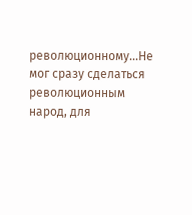революционному...Не мог сразу сделаться революционным народ, для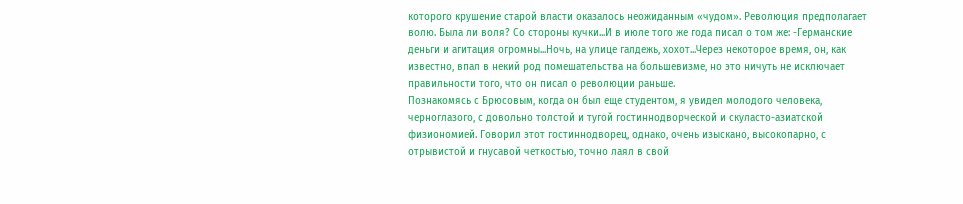которого крушение старой власти оказалось неожиданным «чудом». Революция предполагает волю. Была ли воля? Со стороны кучки...И в июле того же года писал о том же: -Германские деньги и агитация огромны...Ночь, на улице галдежь, хохот...Через некоторое время, он, как известно, впал в некий род помешательства на большевизме, но это ничуть не исключает правильности того, что он писал о революции раньше.
Познакомясь с Брюсовым, когда он был еще студентом, я увидел молодого человека, черноглазого, с довольно толстой и тугой гостиннодворческой и скуласто-азиатской физиономией. Говорил этот гостиннодворец, однако, очень изыскано, высокопарно, с отрывистой и гнусавой четкостью, точно лаял в свой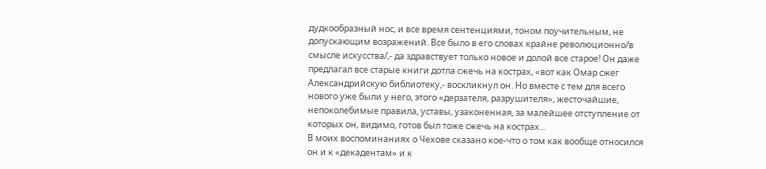дудкообразный нос, и все время сентенциями, тоном поучительным, не допускающим возражений. Все было в его словах крайне революционно/в смысле искусства/,- да здравствует только новое и долой все старое! Он даже предлагал все старые книги дотла сжечь на кострах, «вот как Омар сжег Александрийскую библиотеку,- воскликнул он. Но вместе с тем для всего нового уже были у него, этого «дерзателя, разрушителя», жесточайшие, непоколебимые правила, уставы, узаконенная, за малейшее отступление от которых он, видимо, готов был тоже сжечь на кострах...
В моих воспоминаниях о Чехове сказано кое-что о том как вообще относился он и к «декадентам» и к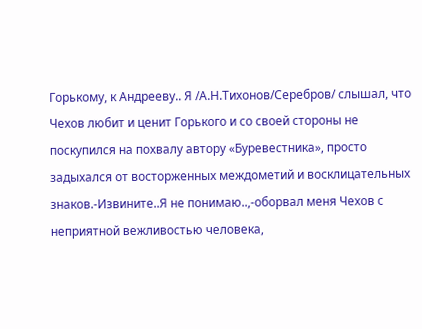Горькому, к Андрееву.. Я /А.Н.Тихонов/Серебров/ слышал, что Чехов любит и ценит Горького и со своей стороны не поскупился на похвалу автору «Буревестника», просто задыхался от восторженных междометий и восклицательных знаков.-Извините..Я не понимаю..,-оборвал меня Чехов с неприятной вежливостью человека,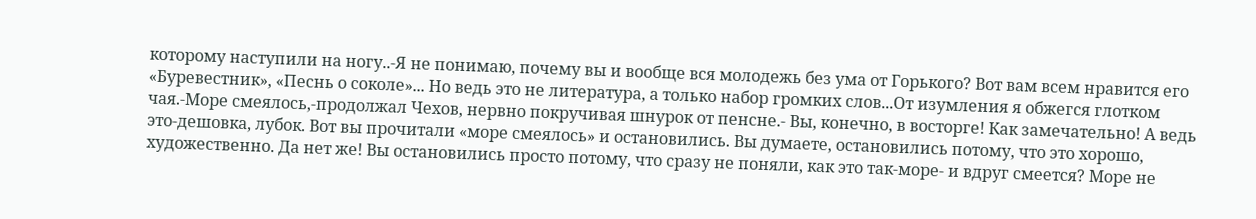которому наступили на ногу..-Я не понимаю, почему вы и вообще вся молодежь без ума от Горького? Вот вам всем нравится его «Буревестник», «Песнь о соколе»... Но ведь это не литература, а только набор громких слов...От изумления я обжегся глотком чая.-Море смеялось,-продолжал Чехов, нервно покручивая шнурок от пенсне.- Вы, конечно, в восторге! Как замечательно! А ведь это-дешовка, лубок. Вот вы прочитали «море смеялось» и остановились. Вы думаете, остановились потому, что это хорошо, художественно. Да нет же! Вы остановились просто потому, что сразу не поняли, как это так-море- и вдруг смеется? Море не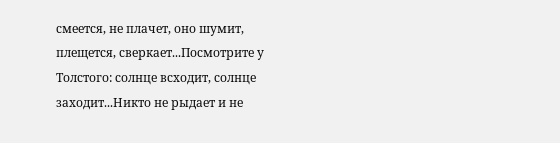смеется, не плачет, оно шумит, плещется, сверкает...Посмотрите у Толстого: солнце всходит, солнце заходит...Никто не рыдает и не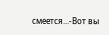смеется...-Вот вы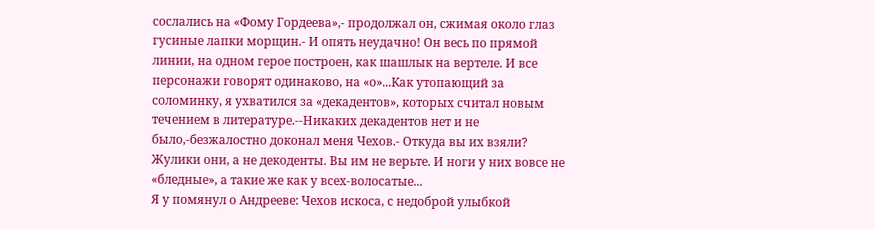сослались на «Фому Гордеева»,- продолжал он, сжимая около глаз гусиные лапки морщин.- И опять неудачно! Он весь по прямой линии, на одном герое построен, как шашлык на вертеле. И все персонажи говорят одинаково, на «о»...Как утопающий за соломинку, я ухватился за «декадентов», которых считал новым течением в литературе.--Никаких декадентов нет и не было,-безжалостно доконал меня Чехов.- Откуда вы их взяли? Жулики они, а не декоденты. Вы им не верьте. И ноги у них вовсе не «бледные», а такие же как у всех-волосатые...
Я у помянул о Андрееве: Чехов искоса, с недоброй улыбкой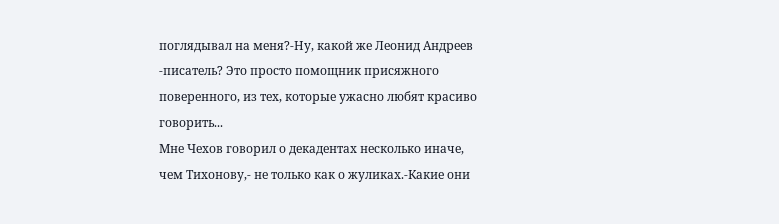поглядывал на меня?-Ну, какой же Леонид Андреев -писатель? Это просто помощник присяжного поверенного, из тех, которые ужасно любят красиво говорить...
Мне Чехов говорил о декадентах несколько иначе, чем Тихонову,- не только как о жуликах.-Какие они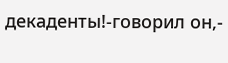декаденты!-говорил он,-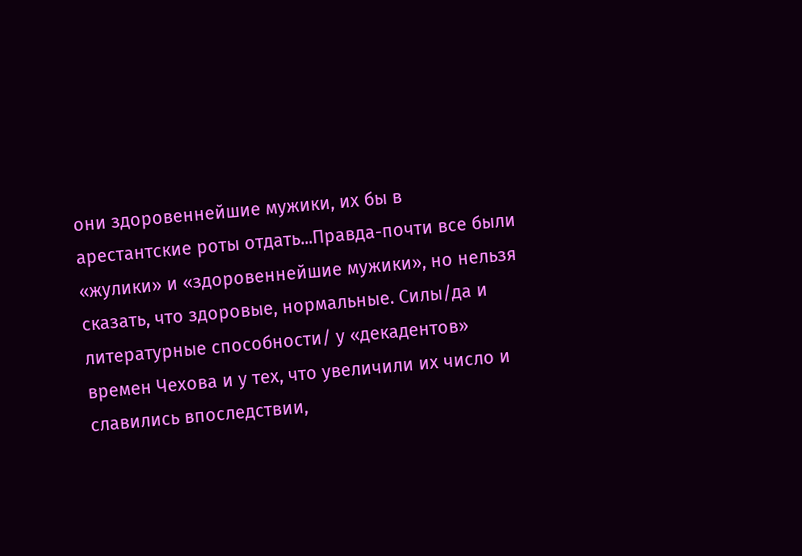они здоровеннейшие мужики, их бы в арестантские роты отдать...Правда-почти все были «жулики» и «здоровеннейшие мужики», но нельзя сказать, что здоровые, нормальные. Силы/да и литературные способности/ у «декадентов» времен Чехова и у тех, что увеличили их число и славились впоследствии,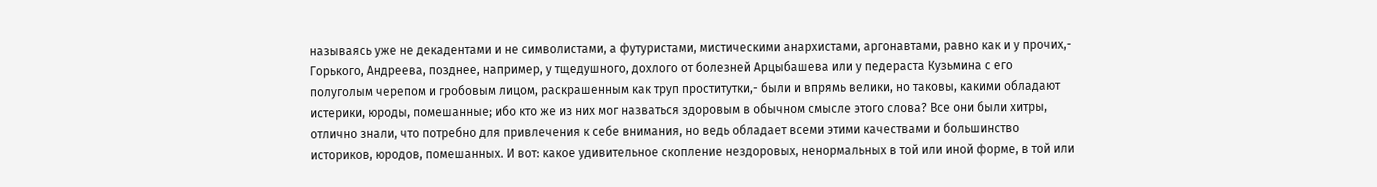называясь уже не декадентами и не символистами, а футуристами, мистическими анархистами, аргонавтами, равно как и у прочих,- Горького, Андреева, позднее, например, у тщедушного, дохлого от болезней Арцыбашева или у педераста Кузьмина с его полуголым черепом и гробовым лицом, раскрашенным как труп проститутки,- были и впрямь велики, но таковы, какими обладают истерики, юроды, помешанные; ибо кто же из них мог назваться здоровым в обычном смысле этого слова? Все они были хитры, отлично знали, что потребно для привлечения к себе внимания, но ведь обладает всеми этими качествами и большинство историков, юродов, помешанных. И вот: какое удивительное скопление нездоровых, ненормальных в той или иной форме, в той или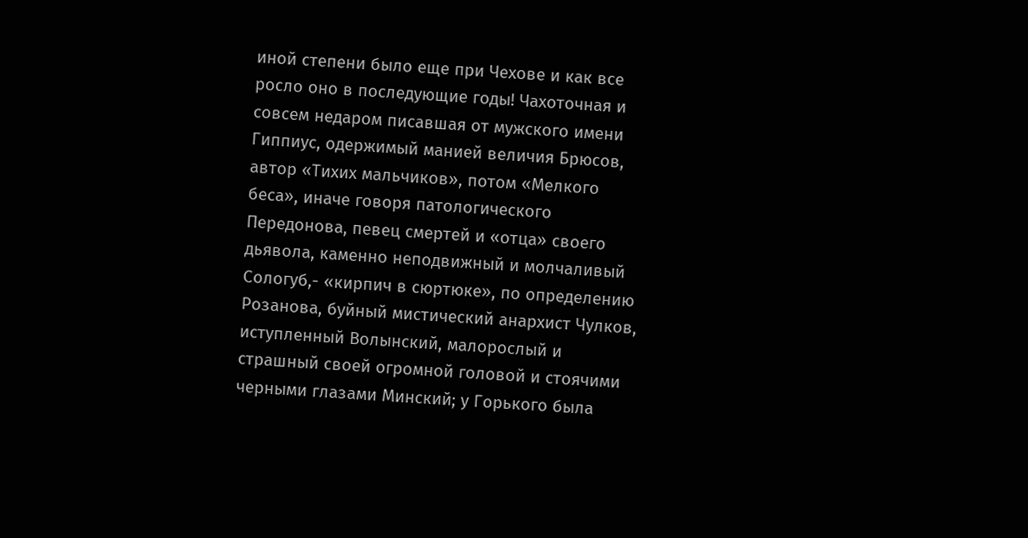иной степени было еще при Чехове и как все росло оно в последующие годы! Чахоточная и совсем недаром писавшая от мужского имени Гиппиус, одержимый манией величия Брюсов, автор «Тихих мальчиков», потом «Мелкого беса», иначе говоря патологического Передонова, певец смертей и «отца» своего дьявола, каменно неподвижный и молчаливый Сологуб,- «кирпич в сюртюке», по определению Розанова, буйный мистический анархист Чулков, иступленный Волынский, малорослый и страшный своей огромной головой и стоячими черными глазами Минский; у Горького была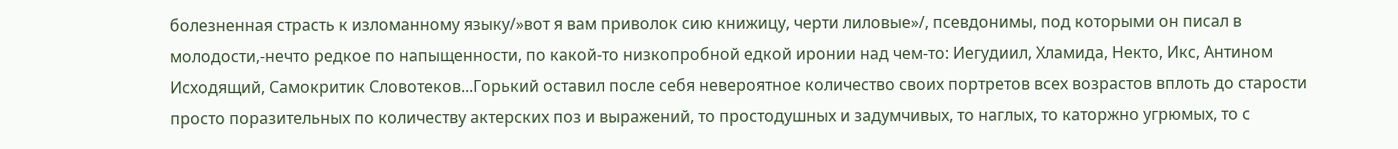болезненная страсть к изломанному языку/»вот я вам приволок сию книжицу, черти лиловые»/, псевдонимы, под которыми он писал в молодости,-нечто редкое по напыщенности, по какой-то низкопробной едкой иронии над чем-то: Иегудиил, Хламида, Некто, Икс, Антином Исходящий, Самокритик Словотеков...Горький оставил после себя невероятное количество своих портретов всех возрастов вплоть до старости просто поразительных по количеству актерских поз и выражений, то простодушных и задумчивых, то наглых, то каторжно угрюмых, то с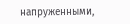напруженными,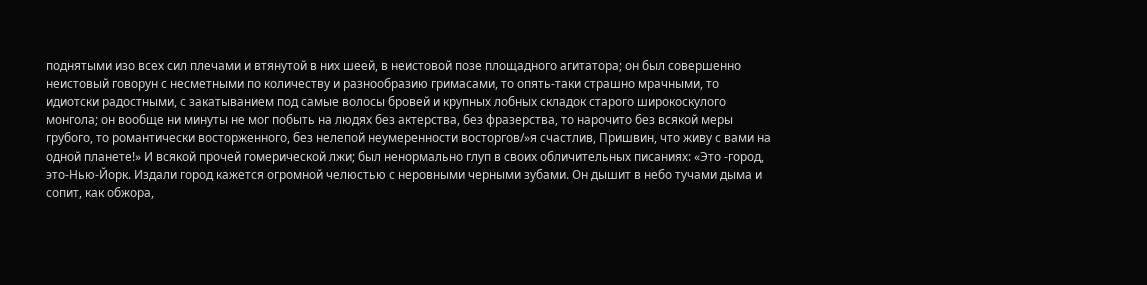поднятыми изо всех сил плечами и втянутой в них шеей, в неистовой позе площадного агитатора; он был совершенно неистовый говорун с несметными по количеству и разнообразию гримасами, то опять-таки страшно мрачными, то идиотски радостными, с закатыванием под самые волосы бровей и крупных лобных складок старого широкоскулого монгола; он вообще ни минуты не мог побыть на людях без актерства, без фразерства, то нарочито без всякой меры грубого, то романтически восторженного, без нелепой неумеренности восторгов/»я счастлив, Пришвин, что живу с вами на одной планете!» И всякой прочей гомерической лжи; был ненормально глуп в своих обличительных писаниях: «Это -город, это-Нью-Йорк. Издали город кажется огромной челюстью с неровными черными зубами. Он дышит в небо тучами дыма и сопит, как обжора,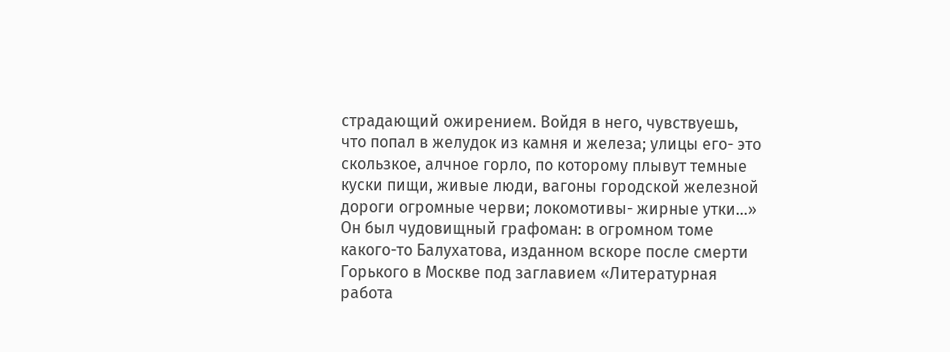страдающий ожирением. Войдя в него, чувствуешь, что попал в желудок из камня и железа; улицы его- это скользкое, алчное горло, по которому плывут темные куски пищи, живые люди, вагоны городской железной дороги огромные черви; локомотивы- жирные утки...»
Он был чудовищный графоман: в огромном томе какого-то Балухатова, изданном вскоре после смерти Горького в Москве под заглавием «Литературная работа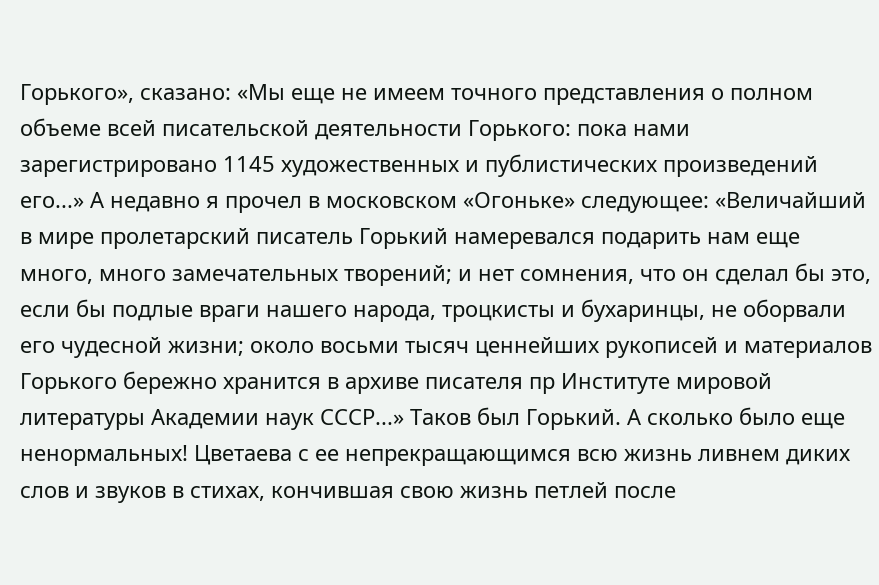Горького», сказано: «Мы еще не имеем точного представления о полном объеме всей писательской деятельности Горького: пока нами зарегистрировано 1145 художественных и публистических произведений его...» А недавно я прочел в московском «Огоньке» следующее: «Величайший в мире пролетарский писатель Горький намеревался подарить нам еще много, много замечательных творений; и нет сомнения, что он сделал бы это, если бы подлые враги нашего народа, троцкисты и бухаринцы, не оборвали его чудесной жизни; около восьми тысяч ценнейших рукописей и материалов Горького бережно хранится в архиве писателя пр Институте мировой литературы Академии наук СССР...» Таков был Горький. А сколько было еще ненормальных! Цветаева с ее непрекращающимся всю жизнь ливнем диких слов и звуков в стихах, кончившая свою жизнь петлей после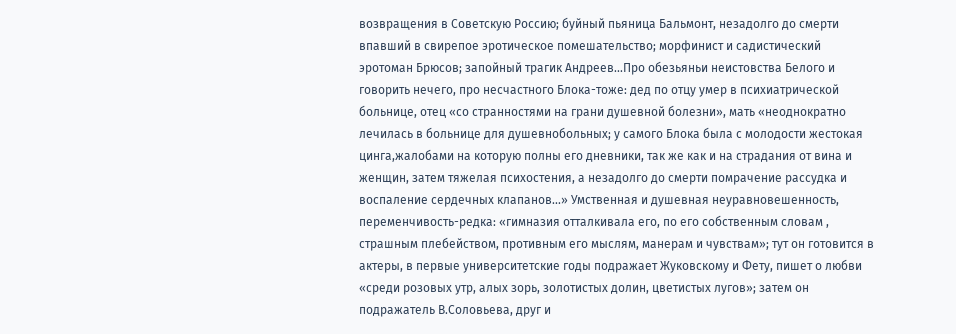возвращения в Советскую Россию; буйный пьяница Бальмонт, незадолго до смерти впавший в свирепое эротическое помешательство; морфинист и садистический эротоман Брюсов; запойный трагик Андреев...Про обезьяньи неистовства Белого и говорить нечего, про несчастного Блока-тоже: дед по отцу умер в психиатрической больнице, отец «со странностями на грани душевной болезни», мать «неоднократно лечилась в больнице для душевнобольных; у самого Блока была с молодости жестокая цинга,жалобами на которую полны его дневники, так же как и на страдания от вина и женщин, затем тяжелая психостения, а незадолго до смерти помрачение рассудка и воспаление сердечных клапанов...» Умственная и душевная неуравновешенность, переменчивость-редка: «гимназия отталкивала его, по его собственным словам , страшным плебейством, противным его мыслям, манерам и чувствам»; тут он готовится в актеры, в первые университетские годы подражает Жуковскому и Фету, пишет о любви «среди розовых утр, алых зорь, золотистых долин, цветистых лугов»; затем он подражатель В.Соловьева, друг и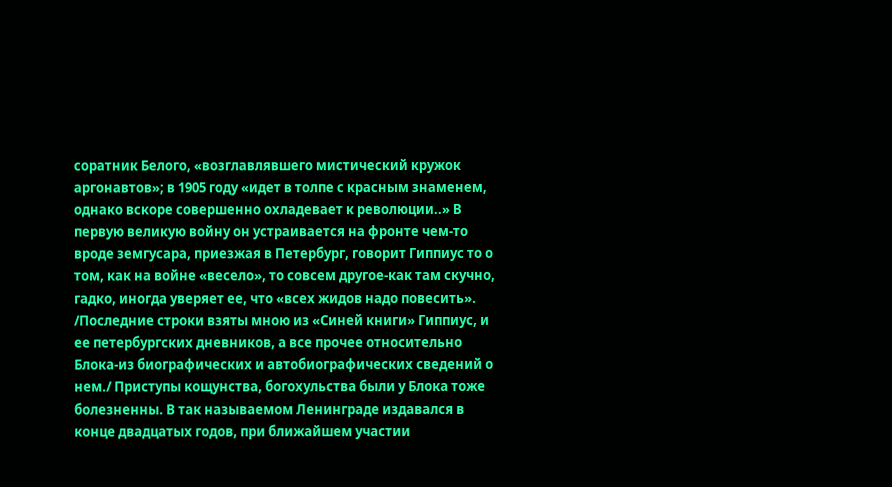соратник Белого, «возглавлявшего мистический кружок аргонавтов»; в 1905 году «идет в толпе с красным знаменем, однако вскоре совершенно охладевает к революции..» В первую великую войну он устраивается на фронте чем-то вроде земгусара, приезжая в Петербург, говорит Гиппиус то о том, как на войне «весело», то совсем другое-как там скучно, гадко, иногда уверяет ее, что «всех жидов надо повесить». /Последние строки взяты мною из «Синей книги» Гиппиус, и ее петербургских дневников, а все прочее относительно Блока-из биографических и автобиографических сведений о нем./ Приступы кощунства, богохульства были у Блока тоже болезненны. В так называемом Ленинграде издавался в конце двадцатых годов, при ближайшем участии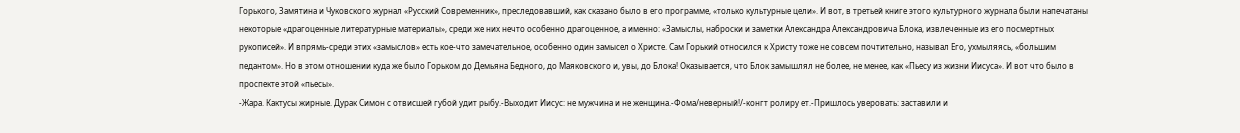Горького, Замятина и Чуковского журнал «Русский Современник», преследовавший, как сказано было в его программе, «только культурные цели». И вот, в третьей книге этого культурного журнала были напечатаны некоторые «драгоценные литературные материалы», среди же них нечто особенно драгоценное, а именно: «Замыслы, наброски и заметки Александра Александровича Блока, извлеченные из его посмертных рукописей». И впрямь-среди этих «замыслов» есть кое-что замечательное, особенно один замысел о Христе. Сам Горький относился к Христу тоже не совсем почтительно, называл Его, ухмыляясь, «большим педантом». Но в этом отношении куда же было Горьком до Демьяна Бедного, до Маяковского и, увы, до Блока! Оказывается, что Блок замышлял не более, не менее, как «Пьесу из жизни Иисуса». И вот что было в проспекте этой «пьесы».
-Жара. Кактусы жирные. Дурак Симон с отвисшей губой удит рыбу.-Выходит Иисус: не мужчина и не женщина.-Фома/неверный!/-конгт ролиру ет.-Пришлось уверовать: заставили и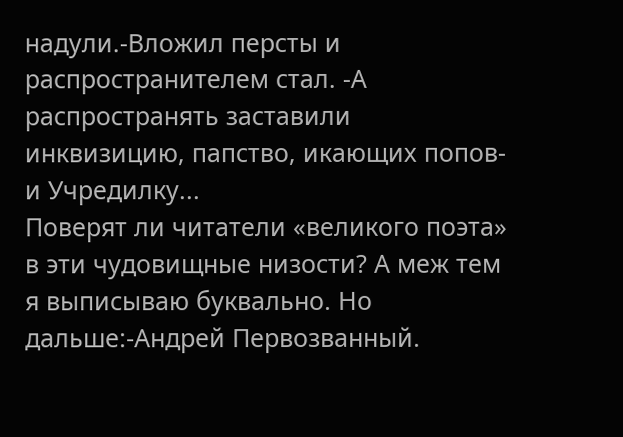надули.-Вложил персты и распространителем стал. -А распространять заставили инквизицию, папство, икающих попов-и Учредилку...
Поверят ли читатели «великого поэта» в эти чудовищные низости? А меж тем я выписываю буквально. Но дальше:-Андрей Первозванный.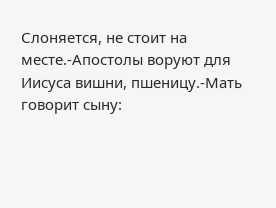Слоняется, не стоит на месте.-Апостолы воруют для Иисуса вишни, пшеницу.-Мать говорит сыну: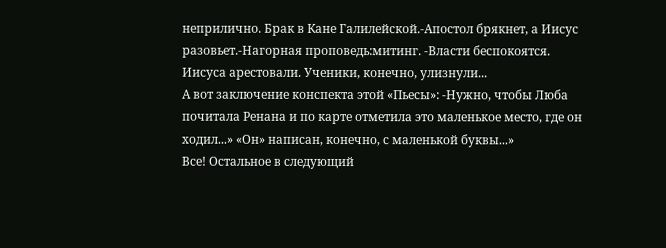неприлично. Брак в Кане Галилейской.-Апостол брякнет, а Иисус разовьет.-Нагорная проповедь:митинг. -Власти беспокоятся. Иисуса арестовали. Ученики, конечно, улизнули...
А вот заключение конспекта этой «Пьесы»: -Нужно, чтобы Люба почитала Ренана и по карте отметила это маленькое место, где он ходил...» «Он» написан, конечно, с маленькой буквы...»
Все! Остальное в следующий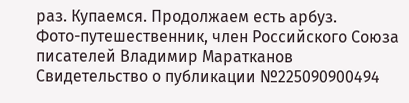раз. Купаемся. Продолжаем есть арбуз.
Фото-путешественник, член Российского Союза писателей Владимир Маратканов
Свидетельство о публикации №225090900494